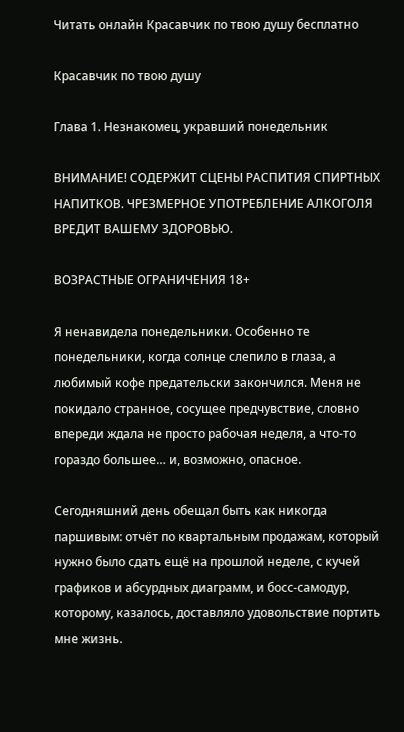Читать онлайн Красавчик по твою душу бесплатно

Красавчик по твою душу

Глава 1. Незнакомец, укравший понедельник

ВНИМАНИЕ! СОДЕРЖИТ СЦЕНЫ РАСПИТИЯ СПИРТНЫХ НАПИТКОВ. ЧРЕЗМЕРНОЕ УПОТРЕБЛЕНИЕ АЛКОГОЛЯ ВРЕДИТ ВАШЕМУ ЗДОРОВЬЮ.

ВОЗРАСТНЫЕ ОГРАНИЧЕНИЯ 18+

Я ненавидела понедельники. Особенно те понедельники, когда солнце слепило в глаза, а любимый кофе предательски закончился. Меня не покидало странное, сосущее предчувствие, словно впереди ждала не просто рабочая неделя, а что-то гораздо большее… и, возможно, опасное.

Сегодняшний день обещал быть как никогда паршивым: отчёт по квартальным продажам, который нужно было сдать ещё на прошлой неделе, с кучей графиков и абсурдных диаграмм, и босс-самодур, которому, казалось, доставляло удовольствие портить мне жизнь.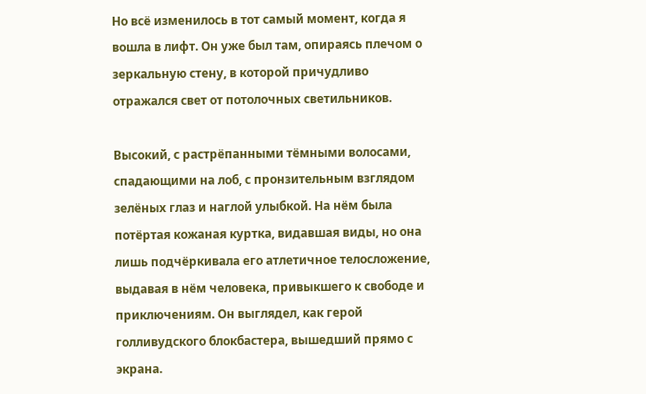Но всё изменилось в тот самый момент, когда я вошла в лифт. Он уже был там, опираясь плечом о зеркальную стену, в которой причудливо отражался свет от потолочных светильников.

Высокий, с растрёпанными тёмными волосами, спадающими на лоб, с пронзительным взглядом зелёных глаз и наглой улыбкой. На нём была потёртая кожаная куртка, видавшая виды, но она лишь подчёркивала его атлетичное телосложение, выдавая в нём человека, привыкшего к свободе и приключениям. Он выглядел, как герой голливудского блокбастера, вышедший прямо с экрана.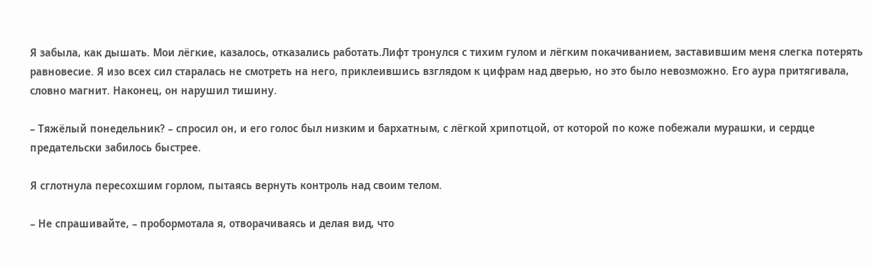Я забыла, как дышать. Мои лёгкие, казалось, отказались работать.Лифт тронулся с тихим гулом и лёгким покачиванием, заставившим меня слегка потерять равновесие. Я изо всех сил старалась не смотреть на него, приклеившись взглядом к цифрам над дверью, но это было невозможно. Его аура притягивала, словно магнит. Наконец, он нарушил тишину.

– Тяжёлый понедельник? – спросил он, и его голос был низким и бархатным, с лёгкой хрипотцой, от которой по коже побежали мурашки, и сердце предательски забилось быстрее.

Я сглотнула пересохшим горлом, пытаясь вернуть контроль над своим телом.

– Не спрашивайте, – пробормотала я, отворачиваясь и делая вид, что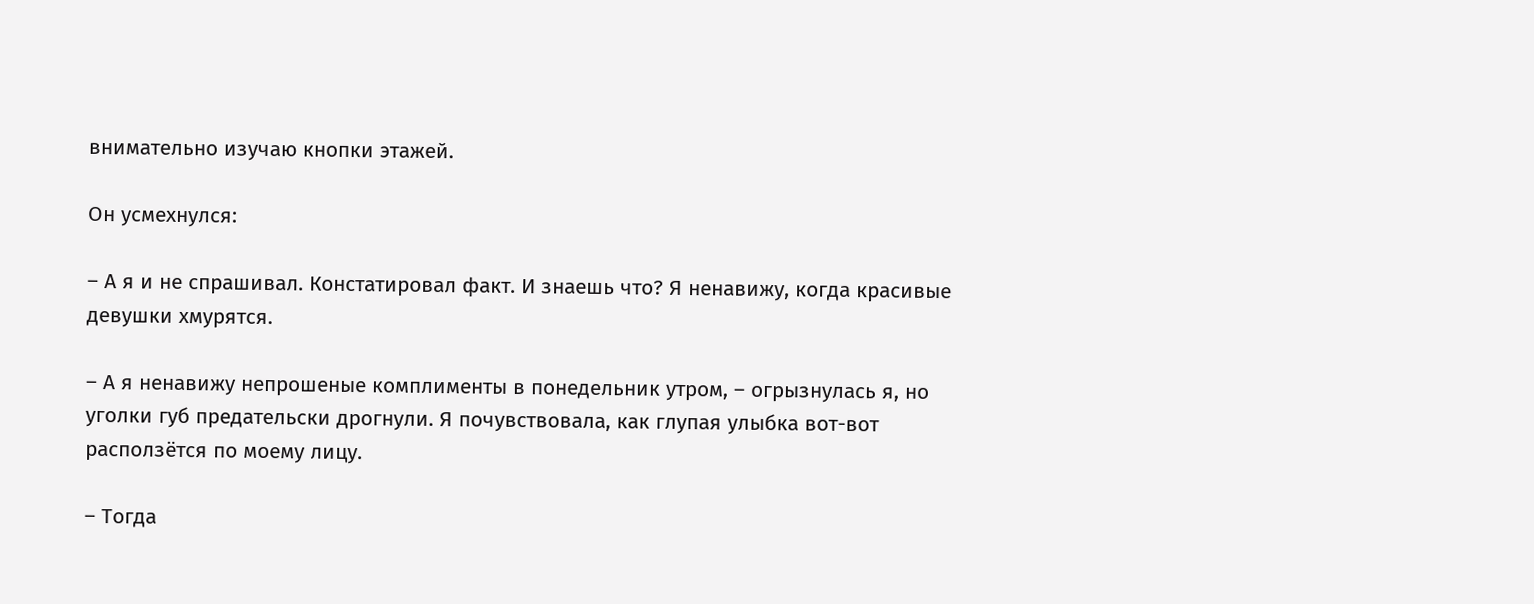внимательно изучаю кнопки этажей.

Он усмехнулся:

– А я и не спрашивал. Констатировал факт. И знаешь что? Я ненавижу, когда красивые девушки хмурятся.

– А я ненавижу непрошеные комплименты в понедельник утром, – огрызнулась я, но уголки губ предательски дрогнули. Я почувствовала, как глупая улыбка вот-вот расползётся по моему лицу.

– Тогда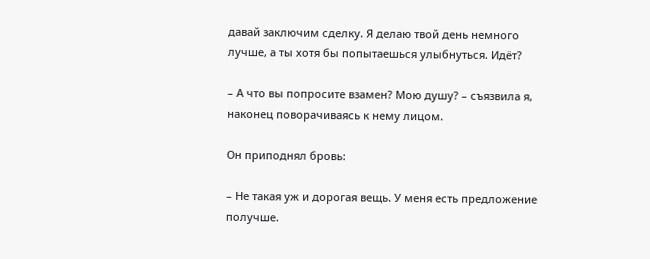давай заключим сделку. Я делаю твой день немного лучше, а ты хотя бы попытаешься улыбнуться. Идёт?

– А что вы попросите взамен? Мою душу? – съязвила я, наконец поворачиваясь к нему лицом.

Он приподнял бровь:

– Не такая уж и дорогая вещь. У меня есть предложение получше.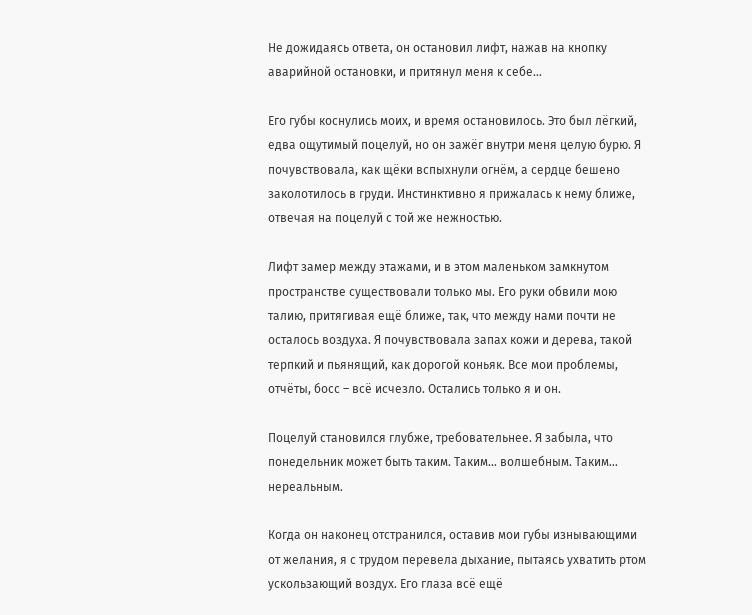Не дожидаясь ответа, он остановил лифт, нажав на кнопку аварийной остановки, и притянул меня к себе…

Его губы коснулись моих, и время остановилось. Это был лёгкий, едва ощутимый поцелуй, но он зажёг внутри меня целую бурю. Я почувствовала, как щёки вспыхнули огнём, а сердце бешено заколотилось в груди. Инстинктивно я прижалась к нему ближе, отвечая на поцелуй с той же нежностью.

Лифт замер между этажами, и в этом маленьком замкнутом пространстве существовали только мы. Его руки обвили мою талию, притягивая ещё ближе, так, что между нами почти не осталось воздуха. Я почувствовала запах кожи и дерева, такой терпкий и пьянящий, как дорогой коньяк. Все мои проблемы, отчёты, босс – всё исчезло. Остались только я и он.

Поцелуй становился глубже, требовательнее. Я забыла, что понедельник может быть таким. Таким… волшебным. Таким… нереальным.

Когда он наконец отстранился, оставив мои губы изнывающими от желания, я с трудом перевела дыхание, пытаясь ухватить ртом ускользающий воздух. Его глаза всё ещё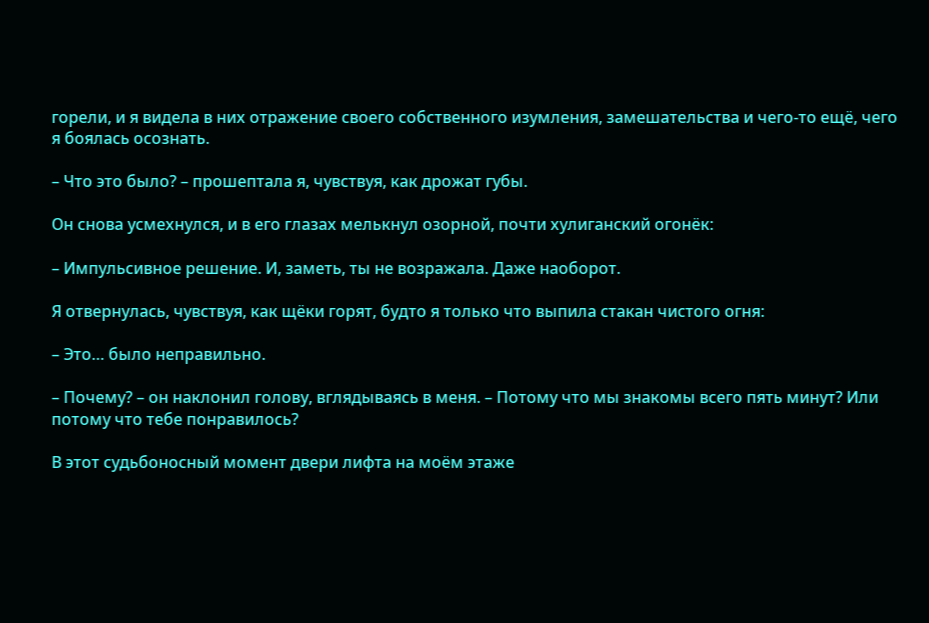горели, и я видела в них отражение своего собственного изумления, замешательства и чего-то ещё, чего я боялась осознать.

– Что это было? – прошептала я, чувствуя, как дрожат губы.

Он снова усмехнулся, и в его глазах мелькнул озорной, почти хулиганский огонёк:

– Импульсивное решение. И, заметь, ты не возражала. Даже наоборот.

Я отвернулась, чувствуя, как щёки горят, будто я только что выпила стакан чистого огня:

– Это… было неправильно.

– Почему? – он наклонил голову, вглядываясь в меня. – Потому что мы знакомы всего пять минут? Или потому что тебе понравилось?

В этот судьбоносный момент двери лифта на моём этаже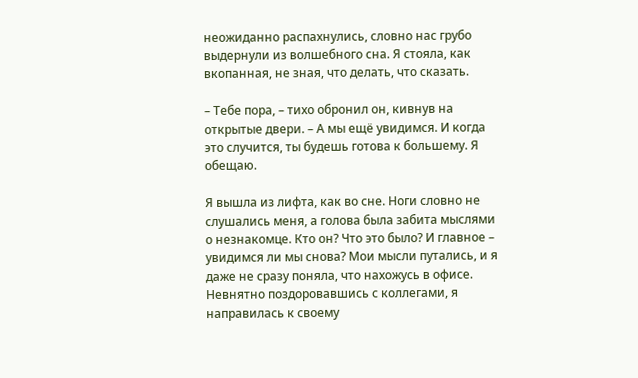неожиданно распахнулись, словно нас грубо выдернули из волшебного сна. Я стояла, как вкопанная, не зная, что делать, что сказать.

– Тебе пора, – тихо обронил он, кивнув на открытые двери. – А мы ещё увидимся. И когда это случится, ты будешь готова к большему. Я обещаю.

Я вышла из лифта, как во сне. Ноги словно не слушались меня, а голова была забита мыслями о незнакомце. Кто он? Что это было? И главное – увидимся ли мы снова? Мои мысли путались, и я даже не сразу поняла, что нахожусь в офисе. Невнятно поздоровавшись с коллегами, я направилась к своему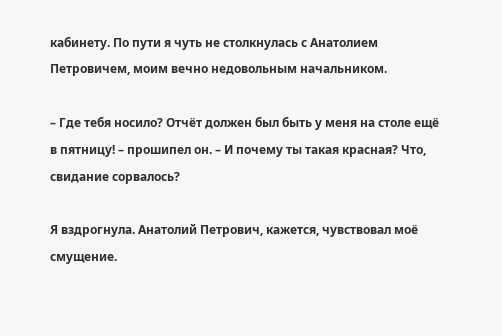кабинету. По пути я чуть не столкнулась с Анатолием Петровичем, моим вечно недовольным начальником.

– Где тебя носило? Отчёт должен был быть у меня на столе ещё в пятницу! – прошипел он. – И почему ты такая красная? Что, свидание сорвалось?

Я вздрогнула. Анатолий Петрович, кажется, чувствовал моё смущение.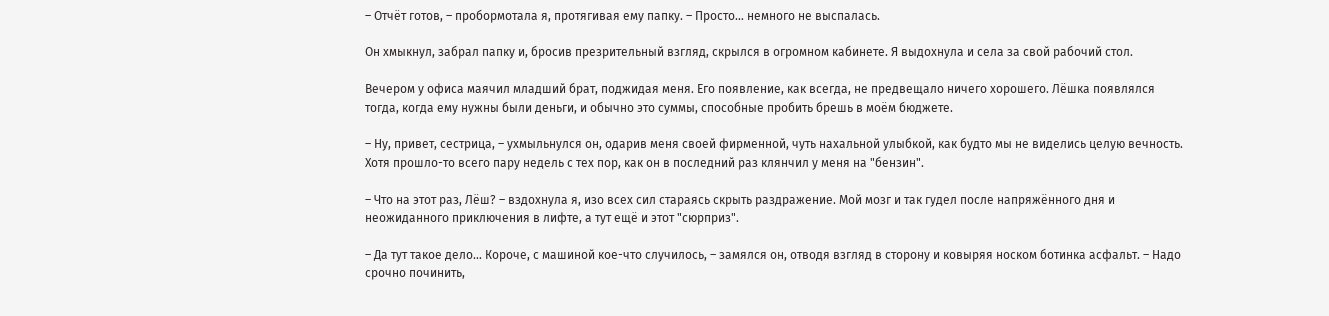– Отчёт готов, – пробормотала я, протягивая ему папку. – Просто… немного не выспалась.

Он хмыкнул, забрал папку и, бросив презрительный взгляд, скрылся в огромном кабинете. Я выдохнула и села за свой рабочий стол.

Вечером у офиса маячил младший брат, поджидая меня. Его появление, как всегда, не предвещало ничего хорошего. Лёшка появлялся тогда, когда ему нужны были деньги, и обычно это суммы, способные пробить брешь в моём бюджете.

– Ну, привет, сестрица, – ухмыльнулся он, одарив меня своей фирменной, чуть нахальной улыбкой, как будто мы не виделись целую вечность. Хотя прошло-то всего пару недель с тех пор, как он в последний раз клянчил у меня на "бензин".

– Что на этот раз, Лёш? – вздохнула я, изо всех сил стараясь скрыть раздражение. Мой мозг и так гудел после напряжённого дня и неожиданного приключения в лифте, а тут ещё и этот "сюрприз".

– Да тут такое дело… Короче, с машиной кое-что случилось, – замялся он, отводя взгляд в сторону и ковыряя носком ботинка асфальт. – Надо срочно починить,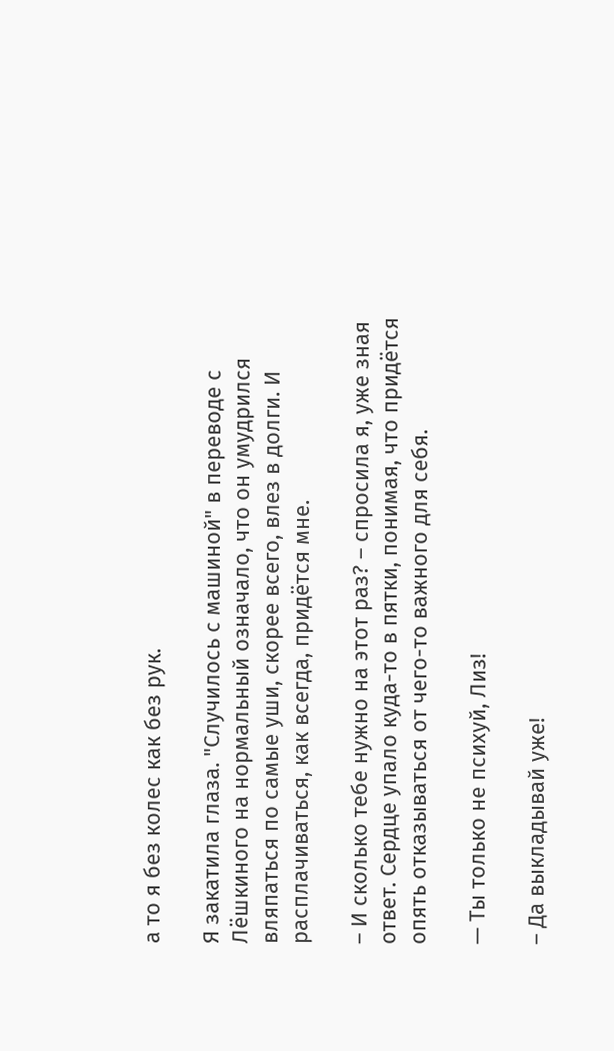а то я без колес как без рук.

Я закатила глаза. "Случилось с машиной" в переводе с Лёшкиного на нормальный означало, что он умудрился вляпаться по самые уши, скорее всего, влез в долги. И расплачиваться, как всегда, придётся мне.

– И сколько тебе нужно на этот раз? – спросила я, уже зная ответ. Сердце упало куда-то в пятки, понимая, что придётся опять отказываться от чего-то важного для себя.

— Ты только не психуй, Лиз!

– Да выкладывай уже!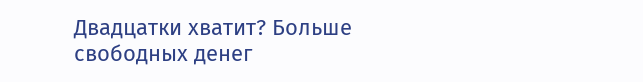Двадцатки хватит? Больше свободных денег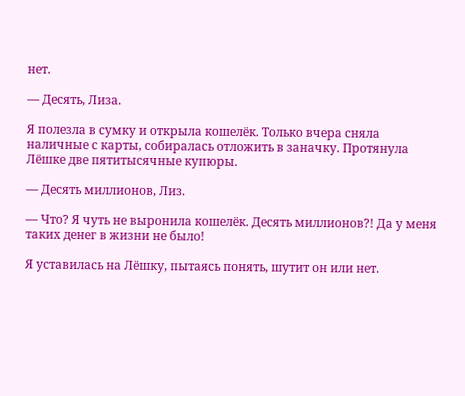нет.

— Десять, Лиза.

Я полезла в сумку и открыла кошелёк. Только вчера сняла наличные с карты, собиралась отложить в заначку. Протянула Лёшке две пятитысячные купюры.

— Десять миллионов, Лиз.

— Что? Я чуть не выронила кошелёк. Десять миллионов?! Да у меня таких денег в жизни не было!

Я уставилась на Лёшку, пытаясь понять, шутит он или нет.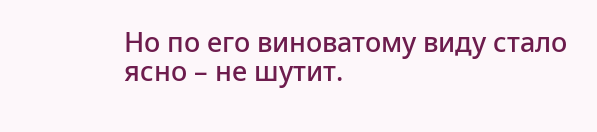Но по его виноватому виду стало ясно – не шутит.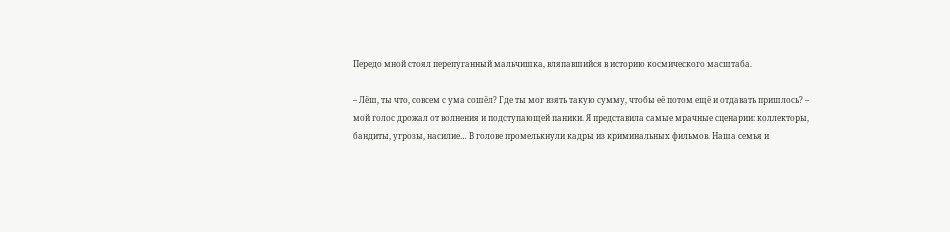Передо мной стоял перепуганный мальчишка, вляпавшийся в историю космического масштаба.

– Лёш, ты что, совсем с ума сошёл? Где ты мог взять такую сумму, чтобы её потом ещё и отдавать пришлось? – мой голос дрожал от волнения и подступающей паники. Я представила самые мрачные сценарии: коллекторы, бандиты, угрозы, насилие… В голове промелькнули кадры из криминальных фильмов. Наша семья и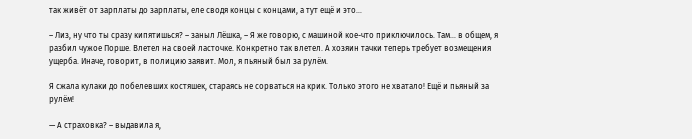так живёт от зарплаты до зарплаты, еле сводя концы с концами, а тут ещё и это…

– Лиз, ну что ты сразу кипятишься? – заныл Лёшка, – Я же говорю, с машиной кое-что приключилось. Там… в общем, я разбил чужое Порше. Влетел на своей ласточке. Конкретно так влетел. А хозяин тачки теперь требует возмещения ущерба. Иначе, говорит, в полицию заявит. Мол, я пьяный был за рулём.

Я сжала кулаки до побелевших костяшек, стараясь не сорваться на крик. Только этого не хватало! Ещё и пьяный за рулём!

— А страховка? – выдавила я,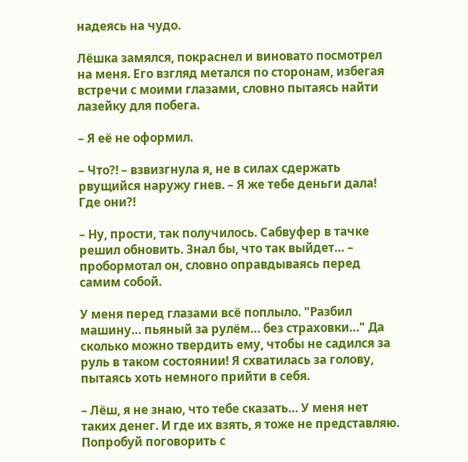надеясь на чудо.

Лёшка замялся, покраснел и виновато посмотрел на меня. Его взгляд метался по сторонам, избегая встречи с моими глазами, словно пытаясь найти лазейку для побега.

– Я её не оформил.

– Что?! – взвизгнула я, не в силах сдержать рвущийся наружу гнев. – Я же тебе деньги дала! Где они?!

– Ну, прости, так получилось. Сабвуфер в тачке решил обновить. Знал бы, что так выйдет… – пробормотал он, словно оправдываясь перед самим собой.

У меня перед глазами всё поплыло. "Разбил машину… пьяный за рулём… без страховки…" Да сколько можно твердить ему, чтобы не садился за руль в таком состоянии! Я схватилась за голову, пытаясь хоть немного прийти в себя.

– Лёш, я не знаю, что тебе сказать… У меня нет таких денег. И где их взять, я тоже не представляю. Попробуй поговорить с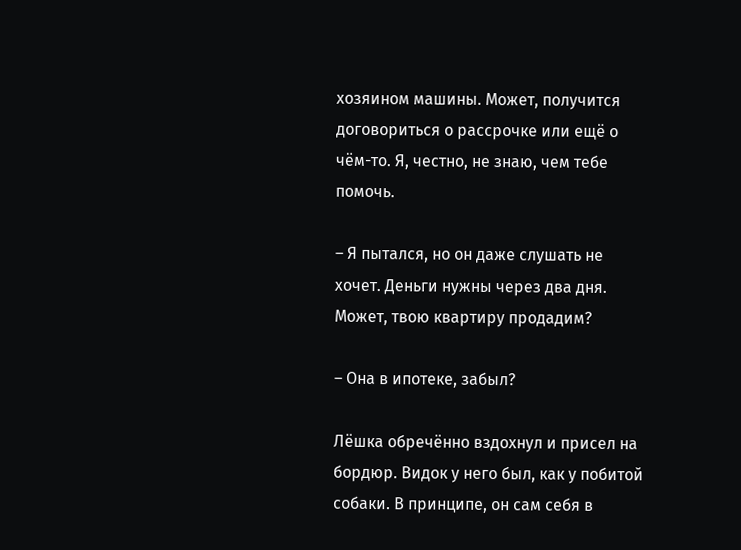хозяином машины. Может, получится договориться о рассрочке или ещё о чём-то. Я, честно, не знаю, чем тебе помочь.

– Я пытался, но он даже слушать не хочет. Деньги нужны через два дня. Может, твою квартиру продадим?

– Она в ипотеке, забыл?

Лёшка обречённо вздохнул и присел на бордюр. Видок у него был, как у побитой собаки. В принципе, он сам себя в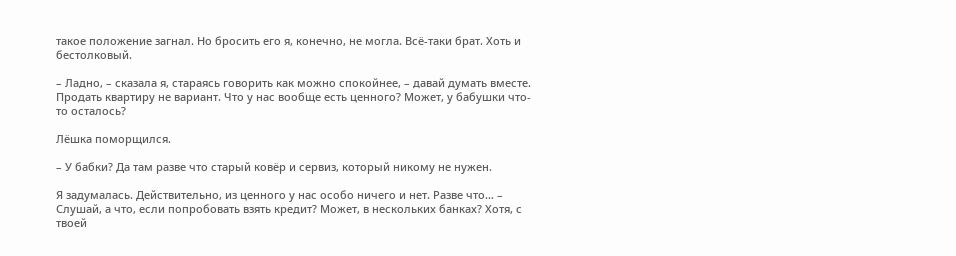такое положение загнал. Но бросить его я, конечно, не могла. Всё-таки брат. Хоть и бестолковый.

– Ладно, – сказала я, стараясь говорить как можно спокойнее, – давай думать вместе. Продать квартиру не вариант. Что у нас вообще есть ценного? Может, у бабушки что-то осталось?

Лёшка поморщился.

– У бабки? Да там разве что старый ковёр и сервиз, который никому не нужен.

Я задумалась. Действительно, из ценного у нас особо ничего и нет. Разве что… – Слушай, а что, если попробовать взять кредит? Может, в нескольких банках? Хотя, с твоей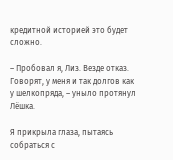кредитной историей это будет сложно.

– Пробовал я, Лиз. Везде отказ. Говорят, у меня и так долгов как у шелкопрядa, – уныло протянул Лёшка.

Я прикрыла глаза, пытаясь собраться с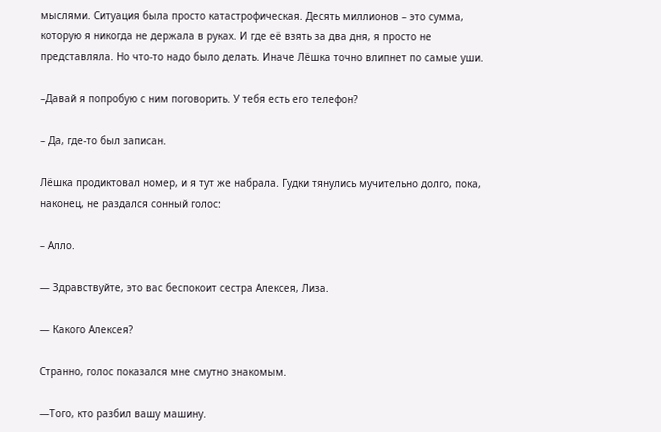мыслями. Ситуация была просто катастрофическая. Десять миллионов – это сумма, которую я никогда не держала в руках. И где её взять за два дня, я просто не представляла. Но что-то надо было делать. Иначе Лёшка точно влипнет по самые уши.

–Давай я попробую с ним поговорить. У тебя есть его телефон?

– Да, где-то был записан.

Лёшка продиктовал номер, и я тут же набрала. Гудки тянулись мучительно долго, пока, наконец, не раздался сонный голос:

– Алло.

— Здравствуйте, это вас беспокоит сестра Алексея, Лиза.

— Какого Алексея?

Странно, голос показался мне смутно знакомым.

—Того, кто разбил вашу машину.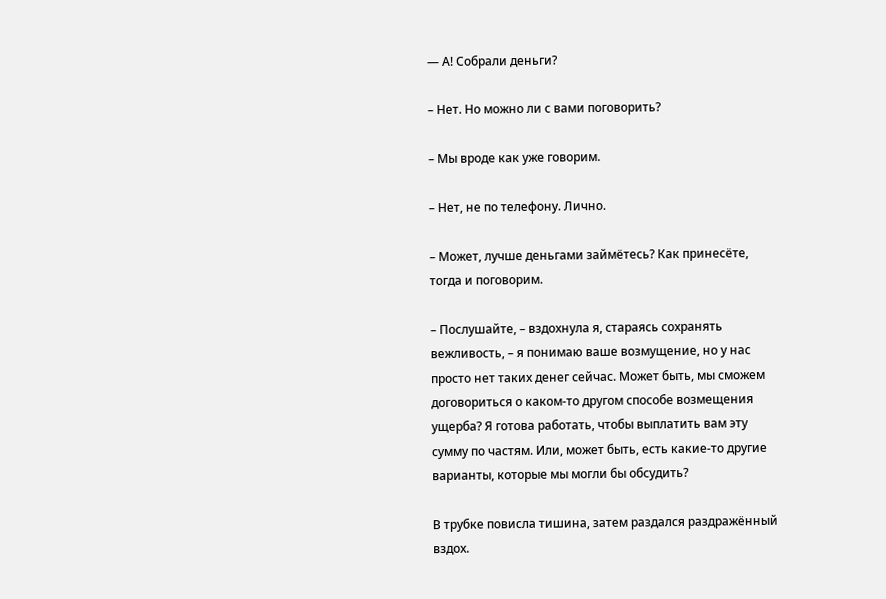— А! Собрали деньги?

– Нет. Но можно ли с вами поговорить?

– Мы вроде как уже говорим.

– Нет, не по телефону. Лично.

– Может, лучше деньгами займётесь? Как принесёте, тогда и поговорим.

– Послушайте, – вздохнула я, стараясь сохранять вежливость, – я понимаю ваше возмущение, но у нас просто нет таких денег сейчас. Может быть, мы сможем договориться о каком-то другом способе возмещения ущерба? Я готова работать, чтобы выплатить вам эту сумму по частям. Или, может быть, есть какие-то другие варианты, которые мы могли бы обсудить?

В трубке повисла тишина, затем раздался раздражённый вздох.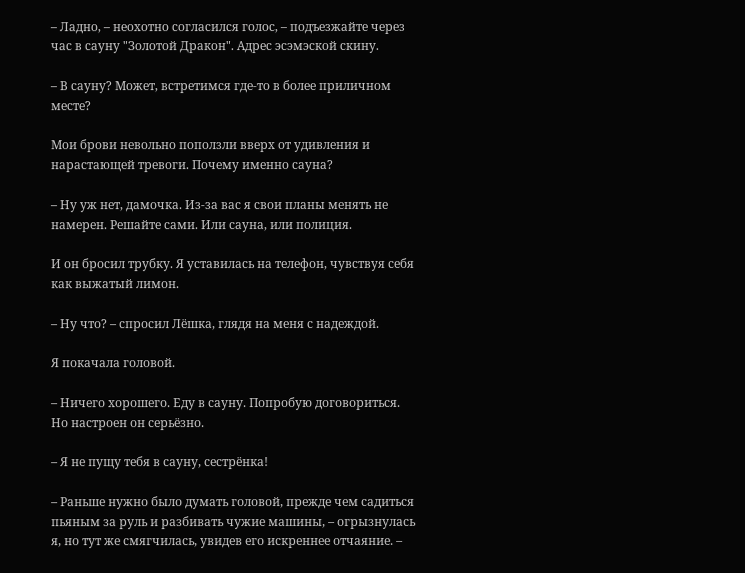– Ладно, – неохотно согласился голос, – подъезжайте через час в сауну "Золотой Дракон". Адрес эсэмэской скину.

– В сауну? Может, встретимся где-то в более приличном месте?

Мои брови невольно поползли вверх от удивления и нарастающей тревоги. Почему именно сауна?

– Ну уж нет, дамочка. Из-за вас я свои планы менять не намерен. Решайте сами. Или сауна, или полиция.

И он бросил трубку. Я уставилась на телефон, чувствуя себя как выжатый лимон.

– Ну что? – спросил Лёшка, глядя на меня с надеждой.

Я покачала головой.

– Ничего хорошего. Еду в сауну. Попробую договориться. Но настроен он серьёзно.

– Я не пущу тебя в сауну, сестрёнка!

– Раньше нужно было думать головой, прежде чем садиться пьяным за руль и разбивать чужие машины, – огрызнулась я, но тут же смягчилась, увидев его искреннее отчаяние. –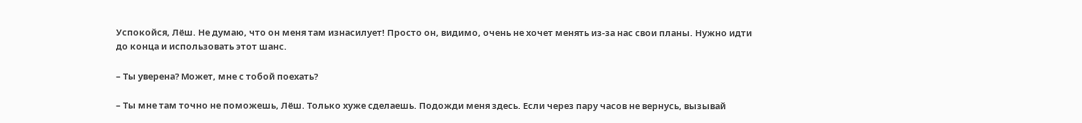Успокойся, Лёш. Не думаю, что он меня там изнасилует! Просто он, видимо, очень не хочет менять из-за нас свои планы. Нужно идти до конца и использовать этот шанс.

– Ты уверена? Может, мне с тобой поехать?

– Ты мне там точно не поможешь, Лёш. Только хуже сделаешь. Подожди меня здесь. Если через пару часов не вернусь, вызывай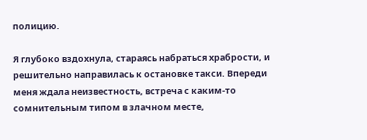полицию.

Я глубоко вздохнула, стараясь набраться храбрости, и решительно направилась к остановке такси. Впереди меня ждала неизвестность, встреча с каким-то сомнительным типом в злачном месте,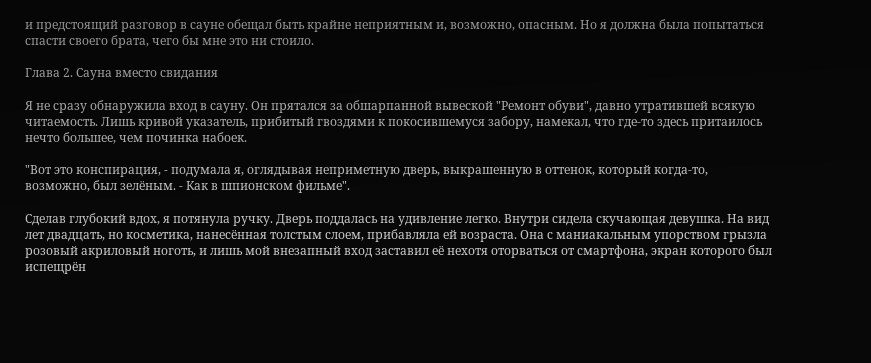и предстоящий разговор в сауне обещал быть крайне неприятным и, возможно, опасным. Но я должна была попытаться спасти своего брата, чего бы мне это ни стоило.

Глава 2. Сауна вместо свидания

Я не сразу обнаружила вход в сауну. Он прятался за обшарпанной вывеской "Ремонт обуви", давно утратившей всякую читаемость. Лишь кривой указатель, прибитый гвоздями к покосившемуся забору, намекал, что где-то здесь притаилось нечто большее, чем починка набоек.

"Вот это конспирация, - подумала я, оглядывая неприметную дверь, выкрашенную в оттенок, который когда-то, возможно, был зелёным. - Как в шпионском фильме".

Сделав глубокий вдох, я потянула ручку. Дверь поддалась на удивление легко. Внутри сидела скучающая девушка. На вид лет двадцать, но косметика, нанесённая толстым слоем, прибавляла ей возраста. Она с маниакальным упорством грызла розовый акриловый ноготь, и лишь мой внезапный вход заставил её нехотя оторваться от смартфона, экран которого был испещрён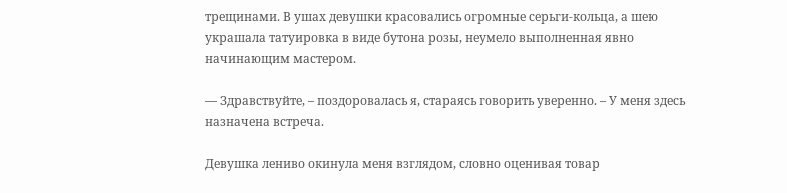трещинами. В ушах девушки красовались огромные серьги-кольца, а шею украшала татуировка в виде бутона розы, неумело выполненная явно начинающим мастером.

— Здравствуйте, – поздоровалась я, стараясь говорить уверенно. – У меня здесь назначена встреча.

Девушка лениво окинула меня взглядом, словно оценивая товар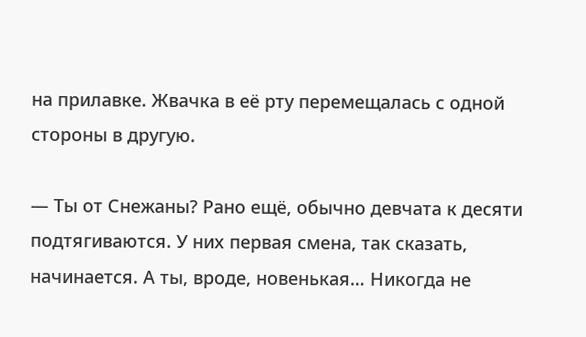на прилавке. Жвачка в её рту перемещалась с одной стороны в другую.

— Ты от Снежаны? Рано ещё, обычно девчата к десяти подтягиваются. У них первая смена, так сказать, начинается. А ты, вроде, новенькая… Никогда не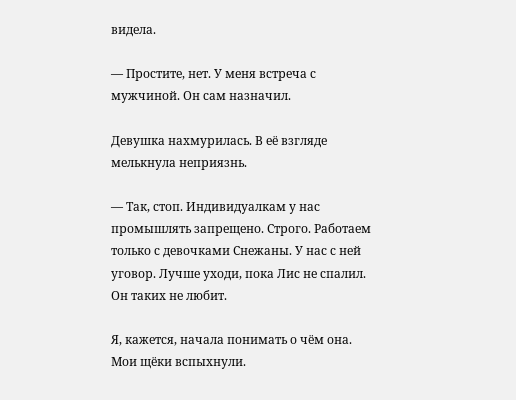видела.

— Простите, нет. У меня встреча с мужчиной. Он сам назначил.

Девушка нахмурилась. В её взгляде мелькнула неприязнь.

— Так, стоп. Индивидуалкам у нас промышлять запрещено. Строго. Работаем только с девочками Снежаны. У нас с ней уговор. Лучше уходи, пока Лис не спалил. Он таких не любит.

Я, кажется, начала понимать о чём она. Мои щёки вспыхнули.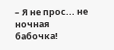– Я не прос... не ночная бабочка!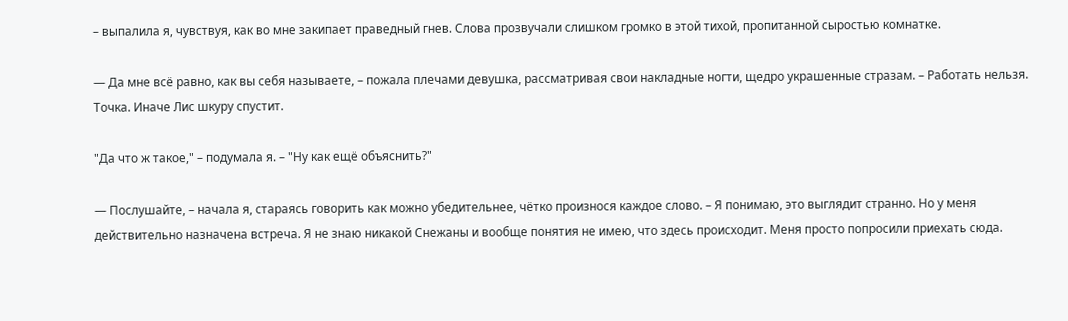– выпалила я, чувствуя, как во мне закипает праведный гнев. Слова прозвучали слишком громко в этой тихой, пропитанной сыростью комнатке.

— Да мне всё равно, как вы себя называете, – пожала плечами девушка, рассматривая свои накладные ногти, щедро украшенные стразам. – Работать нельзя. Точка. Иначе Лис шкуру спустит.

"Да что ж такое," – подумала я. – "Ну как ещё объяснить?"

— Послушайте, – начала я, стараясь говорить как можно убедительнее, чётко произнося каждое слово. – Я понимаю, это выглядит странно. Но у меня действительно назначена встреча. Я не знаю никакой Снежаны и вообще понятия не имею, что здесь происходит. Меня просто попросили приехать сюда.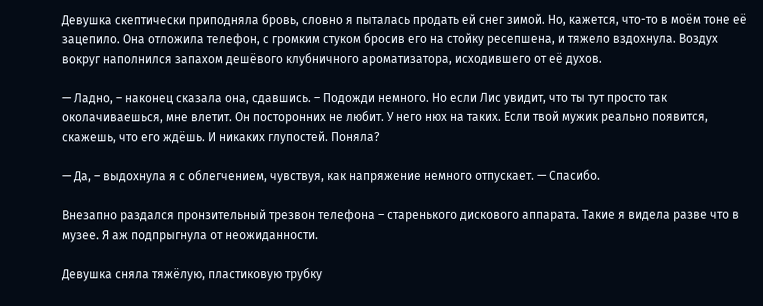Девушка скептически приподняла бровь, словно я пыталась продать ей снег зимой. Но, кажется, что-то в моём тоне её зацепило. Она отложила телефон, с громким стуком бросив его на стойку ресепшена, и тяжело вздохнула. Воздух вокруг наполнился запахом дешёвого клубничного ароматизатора, исходившего от её духов.

— Ладно, – наконец сказала она, сдавшись. – Подожди немного. Но если Лис увидит, что ты тут просто так околачиваешься, мне влетит. Он посторонних не любит. У него нюх на таких. Если твой мужик реально появится, скажешь, что его ждёшь. И никаких глупостей. Поняла?

— Да, – выдохнула я с облегчением, чувствуя, как напряжение немного отпускает. — Спасибо.

Внезапно раздался пронзительный трезвон телефона – старенького дискового аппарата. Такие я видела разве что в музее. Я аж подпрыгнула от неожиданности.

Девушка сняла тяжёлую, пластиковую трубку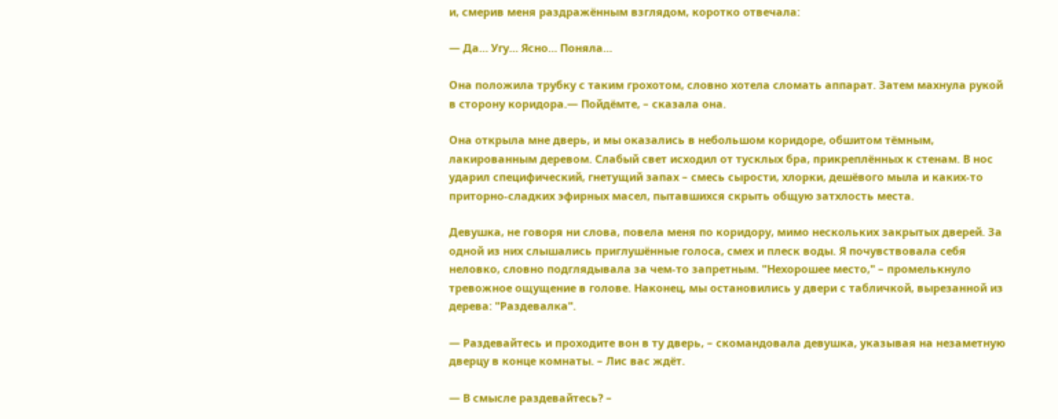и, смерив меня раздражённым взглядом, коротко отвечала:

— Да… Угу… Ясно… Поняла…

Она положила трубку с таким грохотом, словно хотела сломать аппарат. Затем махнула рукой в сторону коридора.— Пойдёмте, – сказала она.

Она открыла мне дверь, и мы оказались в небольшом коридоре, обшитом тёмным, лакированным деревом. Слабый свет исходил от тусклых бра, прикреплённых к стенам. В нос ударил специфический, гнетущий запах – смесь сырости, хлорки, дешёвого мыла и каких-то приторно-сладких эфирных масел, пытавшихся скрыть общую затхлость места.

Девушка, не говоря ни слова, повела меня по коридору, мимо нескольких закрытых дверей. За одной из них слышались приглушённые голоса, смех и плеск воды. Я почувствовала себя неловко, словно подглядывала за чем-то запретным. "Нехорошее место," – промелькнуло тревожное ощущение в голове. Наконец, мы остановились у двери с табличкой, вырезанной из дерева: "Раздевалка".

— Раздевайтесь и проходите вон в ту дверь, – скомандовала девушка, указывая на незаметную дверцу в конце комнаты. – Лис вас ждёт.

— В смысле раздевайтесь? –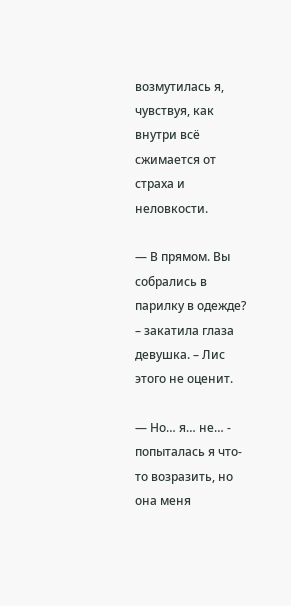возмутилась я, чувствуя, как внутри всё сжимается от страха и неловкости.

— В прямом. Вы собрались в парилку в одежде? – закатила глаза девушка. – Лис этого не оценит.

— Но… я… не… - попыталась я что-то возразить, но она меня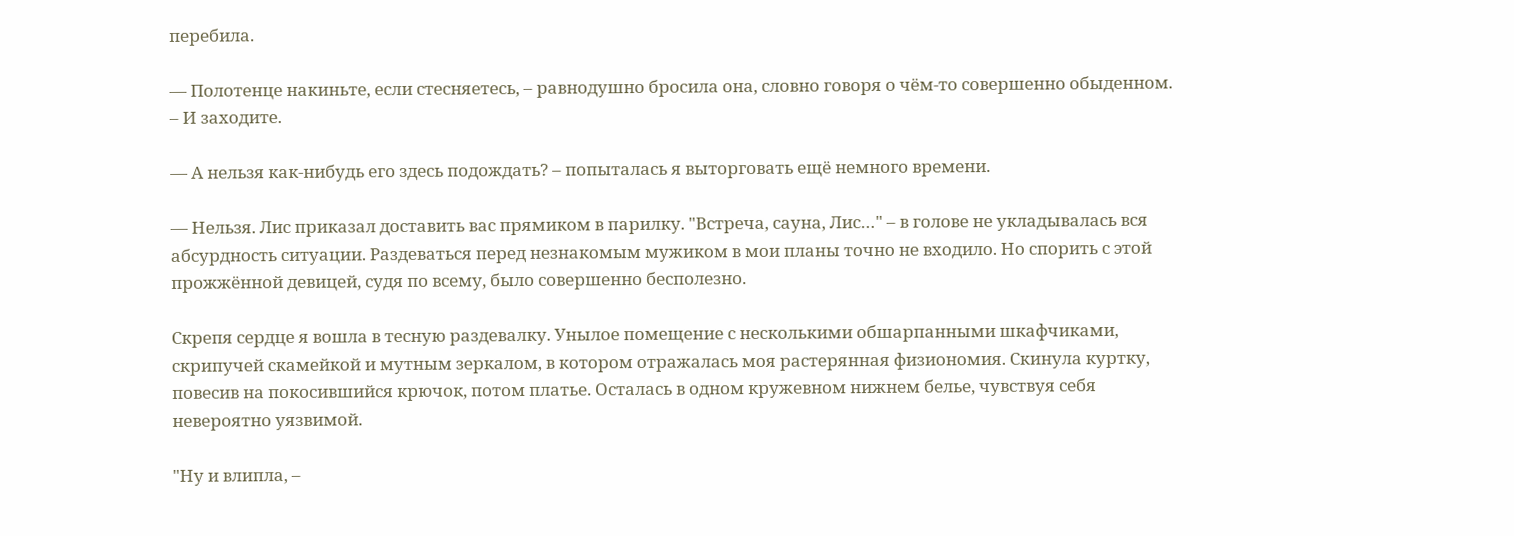перебила.

— Полотенце накиньте, если стесняетесь, – равнодушно бросила она, словно говоря о чём-то совершенно обыденном. – И заходите.

— А нельзя как-нибудь его здесь подождать? – попыталась я выторговать ещё немного времени.

— Нельзя. Лис приказал доставить вас прямиком в парилку. "Встреча, сауна, Лис…" – в голове не укладывалась вся абсурдность ситуации. Раздеваться перед незнакомым мужиком в мои планы точно не входило. Но спорить с этой прожжённой девицей, судя по всему, было совершенно бесполезно.

Скрепя сердце я вошла в тесную раздевалку. Унылое помещение с несколькими обшарпанными шкафчиками, скрипучей скамейкой и мутным зеркалом, в котором отражалась моя растерянная физиономия. Скинула куртку, повесив на покосившийся крючок, потом платье. Осталась в одном кружевном нижнем белье, чувствуя себя невероятно уязвимой.

"Ну и влипла, –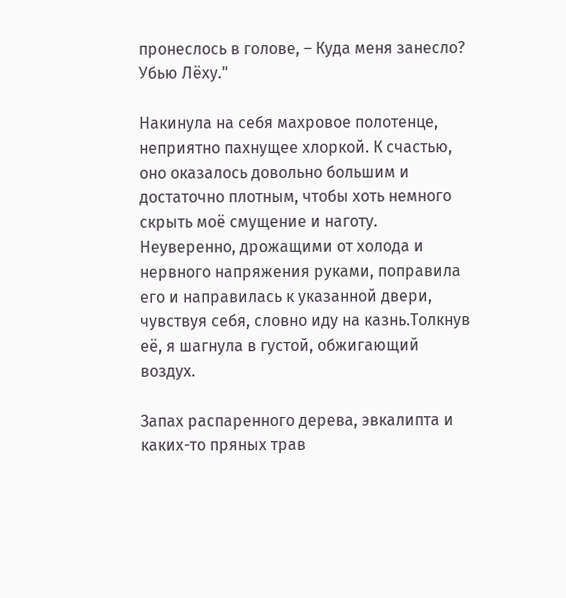пронеслось в голове, – Куда меня занесло? Убью Лёху."

Накинула на себя махровое полотенце, неприятно пахнущее хлоркой. К счастью, оно оказалось довольно большим и достаточно плотным, чтобы хоть немного скрыть моё смущение и наготу. Неуверенно, дрожащими от холода и нервного напряжения руками, поправила его и направилась к указанной двери, чувствуя себя, словно иду на казнь.Толкнув её, я шагнула в густой, обжигающий воздух.

Запах распаренного дерева, эвкалипта и каких-то пряных трав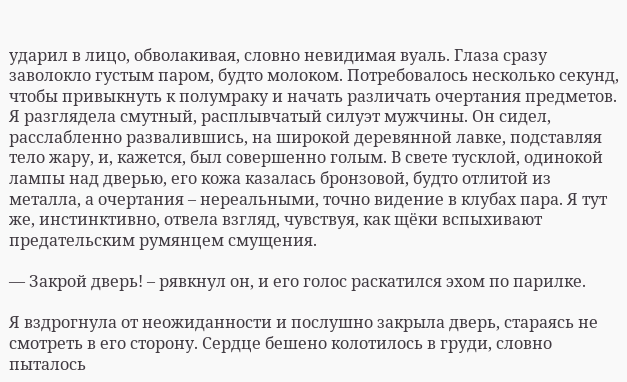ударил в лицо, обволакивая, словно невидимая вуаль. Глаза сразу заволокло густым паром, будто молоком. Потребовалось несколько секунд, чтобы привыкнуть к полумраку и начать различать очертания предметов. Я разглядела смутный, расплывчатый силуэт мужчины. Он сидел, расслабленно развалившись, на широкой деревянной лавке, подставляя тело жару, и, кажется, был совершенно голым. В свете тусклой, одинокой лампы над дверью, его кожа казалась бронзовой, будто отлитой из металла, а очертания – нереальными, точно видение в клубах пара. Я тут же, инстинктивно, отвела взгляд, чувствуя, как щёки вспыхивают предательским румянцем смущения.

— Закрой дверь! – рявкнул он, и его голос раскатился эхом по парилке.

Я вздрогнула от неожиданности и послушно закрыла дверь, стараясь не смотреть в его сторону. Сердце бешено колотилось в груди, словно пыталось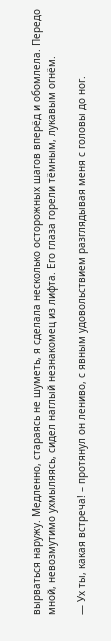вырваться наружу. Медленно, стараясь не шуметь, я сделала несколько осторожных шагов вперёд и обомлела. Передо мной, невозмутимо ухмыляясь, сидел наглый незнакомец из лифта. Его глаза горели тёмным, лукавым огнём.

— Ух ты, какая встреча! – протянул он лениво, с явным удовольствием разглядывая меня с головы до ног.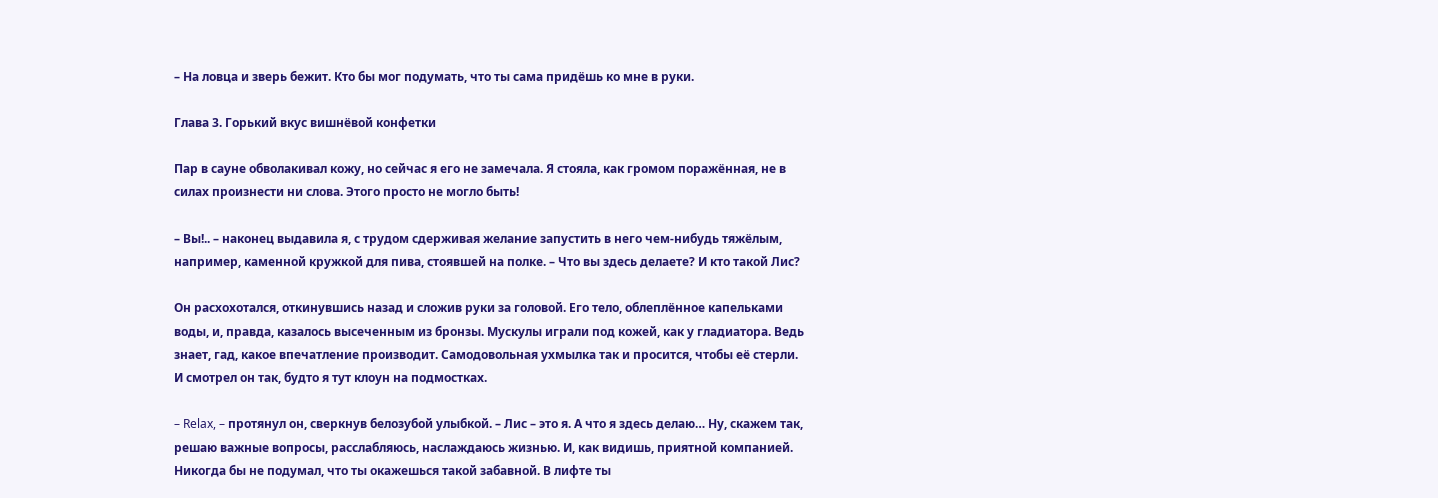– На ловца и зверь бежит. Кто бы мог подумать, что ты сама придёшь ко мне в руки.

Глава 3. Горький вкус вишнёвой конфетки

Пар в сауне обволакивал кожу, но сейчас я его не замечала. Я стояла, как громом поражённая, не в силах произнести ни слова. Этого просто не могло быть!

– Вы!.. – наконец выдавила я, с трудом сдерживая желание запустить в него чем-нибудь тяжёлым, например, каменной кружкой для пива, стоявшей на полке. – Что вы здесь делаете? И кто такой Лис?

Он расхохотался, откинувшись назад и сложив руки за головой. Его тело, облеплённое капельками воды, и, правда, казалось высеченным из бронзы. Мускулы играли под кожей, как у гладиатора. Ведь знает, гад, какое впечатление производит. Самодовольная ухмылка так и просится, чтобы её стерли. И смотрел он так, будто я тут клоун на подмостках.

– Relax, – протянул он, сверкнув белозубой улыбкой. – Лис – это я. А что я здесь делаю… Ну, скажем так, решаю важные вопросы, расслабляюсь, наслаждаюсь жизнью. И, как видишь, приятной компанией. Никогда бы не подумал, что ты окажешься такой забавной. В лифте ты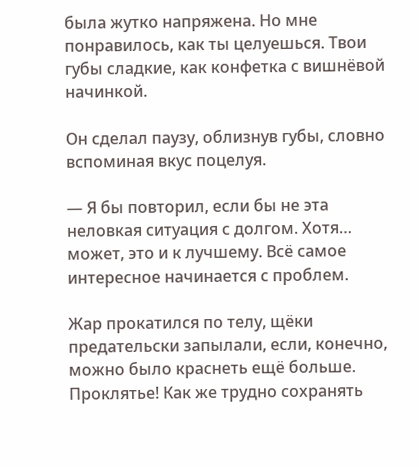была жутко напряжена. Но мне понравилось, как ты целуешься. Твои губы сладкие, как конфетка с вишнёвой начинкой.

Он сделал паузу, облизнув губы, словно вспоминая вкус поцелуя.

— Я бы повторил, если бы не эта неловкая ситуация с долгом. Хотя… может, это и к лучшему. Всё самое интересное начинается с проблем.

Жар прокатился по телу, щёки предательски запылали, если, конечно, можно было краснеть ещё больше. Проклятье! Как же трудно сохранять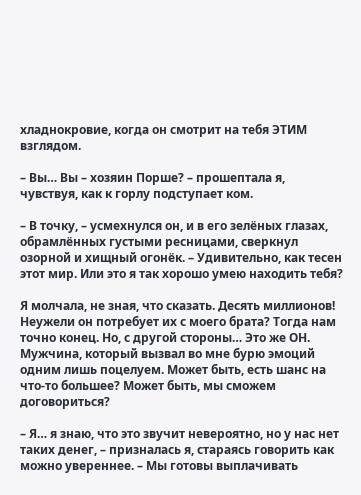хладнокровие, когда он смотрит на тебя ЭТИМ взглядом.

– Вы… Вы – хозяин Порше? – прошептала я, чувствуя, как к горлу подступает ком.

– В точку, – усмехнулся он, и в его зелёных глазах, обрамлённых густыми ресницами, сверкнул озорной и хищный огонёк. – Удивительно, как тесен этот мир. Или это я так хорошо умею находить тебя?

Я молчала, не зная, что сказать. Десять миллионов! Неужели он потребует их с моего брата? Тогда нам точно конец. Но, с другой стороны… Это же ОН. Мужчина, который вызвал во мне бурю эмоций одним лишь поцелуем. Может быть, есть шанс на что-то большее? Может быть, мы сможем договориться?

– Я… я знаю, что это звучит невероятно, но у нас нет таких денег, – призналась я, стараясь говорить как можно увереннее. – Мы готовы выплачивать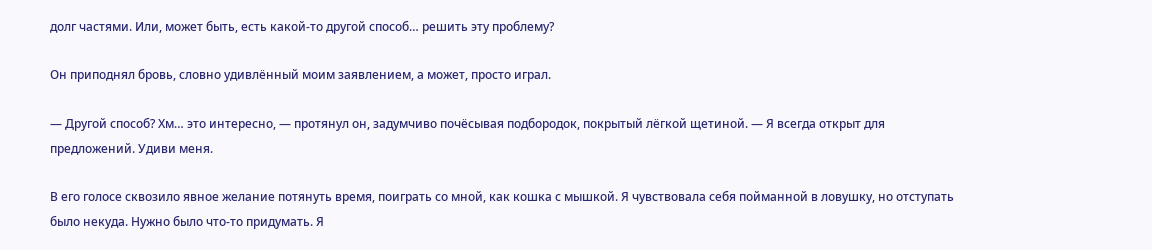долг частями. Или, может быть, есть какой-то другой способ… решить эту проблему?

Он приподнял бровь, словно удивлённый моим заявлением, а может, просто играл.

— Другой способ? Хм… это интересно, — протянул он, задумчиво почёсывая подбородок, покрытый лёгкой щетиной. — Я всегда открыт для предложений. Удиви меня.

В его голосе сквозило явное желание потянуть время, поиграть со мной, как кошка с мышкой. Я чувствовала себя пойманной в ловушку, но отступать было некуда. Нужно было что-то придумать. Я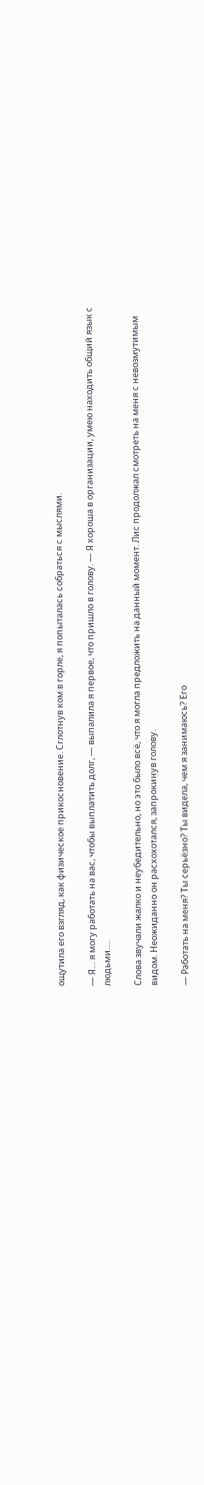ощутила его взгляд, как физическое прикосновение. Сглотнув ком в горле, я попыталась собраться с мыслями.

— Я… я могу работать на вас, чтобы выплатить долг, — выпалила я первое, что пришло в голову. — Я хороша в организации, умею находить общий язык с людьми….

Слова звучали жалко и неубедительно, но это было всё, что я могла предложить на данный момент. Лис продолжал смотреть на меня с невозмутимым видом. Неожиданно он расхохотался, запрокинув голову.

— Работать на меня? Ты серьёзно? Ты видела, чем я занимаюсь? Его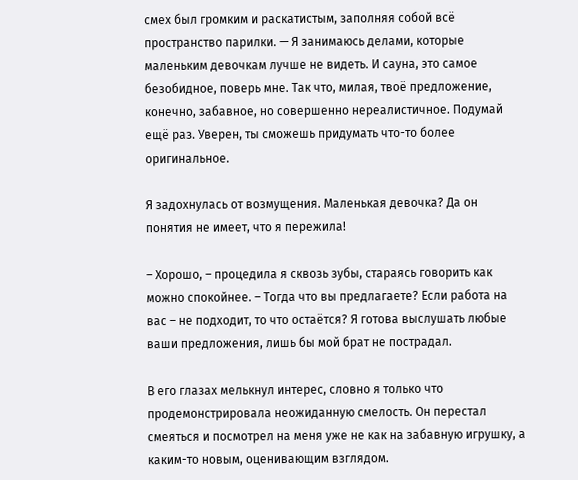смех был громким и раскатистым, заполняя собой всё пространство парилки. — Я занимаюсь делами, которые маленьким девочкам лучше не видеть. И сауна, это самое безобидное, поверь мне. Так что, милая, твоё предложение, конечно, забавное, но совершенно нереалистичное. Подумай ещё раз. Уверен, ты сможешь придумать что-то более оригинальное.

Я задохнулась от возмущения. Маленькая девочка? Да он понятия не имеет, что я пережила!

– Хорошо, – процедила я сквозь зубы, стараясь говорить как можно спокойнее. – Тогда что вы предлагаете? Если работа на вас – не подходит, то что остаётся? Я готова выслушать любые ваши предложения, лишь бы мой брат не пострадал.

В его глазах мелькнул интерес, словно я только что продемонстрировала неожиданную смелость. Он перестал смеяться и посмотрел на меня уже не как на забавную игрушку, а каким-то новым, оценивающим взглядом.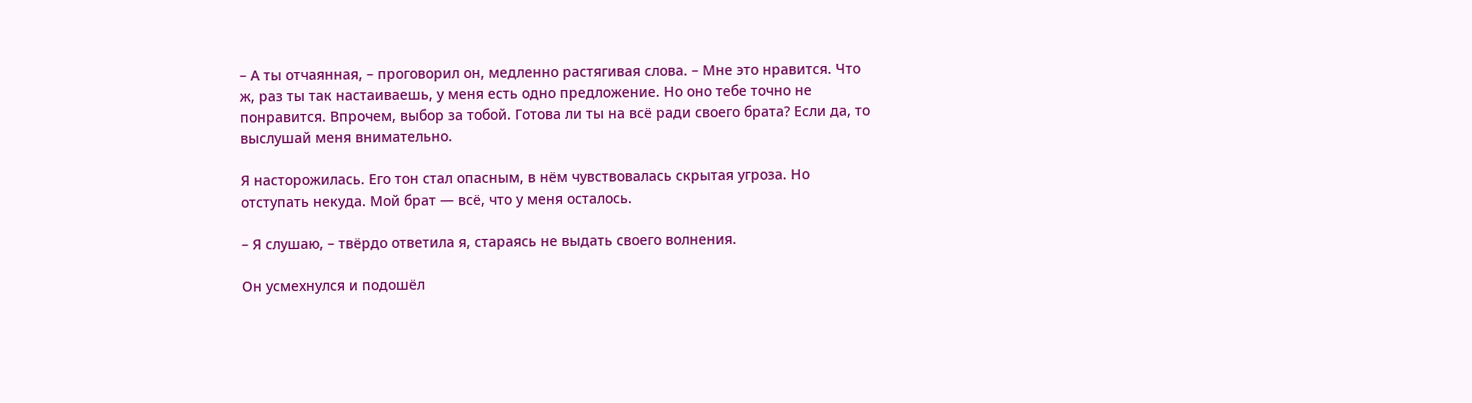– А ты отчаянная, – проговорил он, медленно растягивая слова. – Мне это нравится. Что ж, раз ты так настаиваешь, у меня есть одно предложение. Но оно тебе точно не понравится. Впрочем, выбор за тобой. Готова ли ты на всё ради своего брата? Если да, то выслушай меня внимательно.

Я насторожилась. Его тон стал опасным, в нём чувствовалась скрытая угроза. Но отступать некуда. Мой брат — всё, что у меня осталось.

– Я слушаю, – твёрдо ответила я, стараясь не выдать своего волнения.

Он усмехнулся и подошёл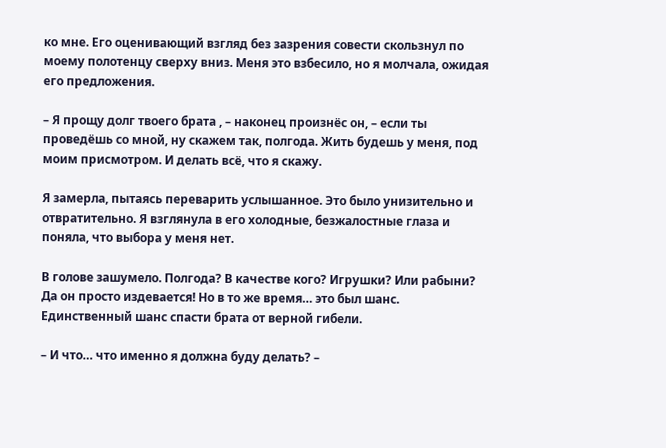ко мне. Его оценивающий взгляд без зазрения совести скользнул по моему полотенцу сверху вниз. Меня это взбесило, но я молчала, ожидая его предложения.

– Я прощу долг твоего брата , – наконец произнёс он, – если ты проведёшь со мной, ну скажем так, полгода. Жить будешь у меня, под моим присмотром. И делать всё, что я скажу.

Я замерла, пытаясь переварить услышанное. Это было унизительно и отвратительно. Я взглянула в его холодные, безжалостные глаза и поняла, что выбора у меня нет.

В голове зашумело. Полгода? В качестве кого? Игрушки? Или рабыни? Да он просто издевается! Но в то же время… это был шанс. Единственный шанс спасти брата от верной гибели.

– И что… что именно я должна буду делать? –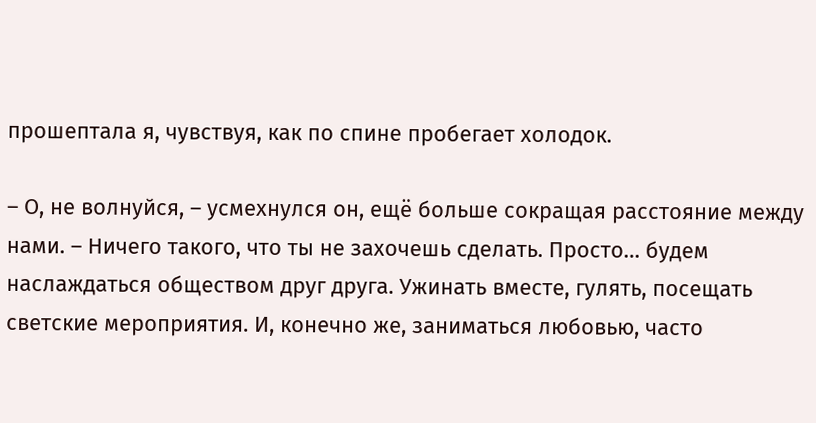прошептала я, чувствуя, как по спине пробегает холодок.

– О, не волнуйся, – усмехнулся он, ещё больше сокращая расстояние между нами. – Ничего такого, что ты не захочешь сделать. Просто… будем наслаждаться обществом друг друга. Ужинать вместе, гулять, посещать светские мероприятия. И, конечно же, заниматься любовью, часто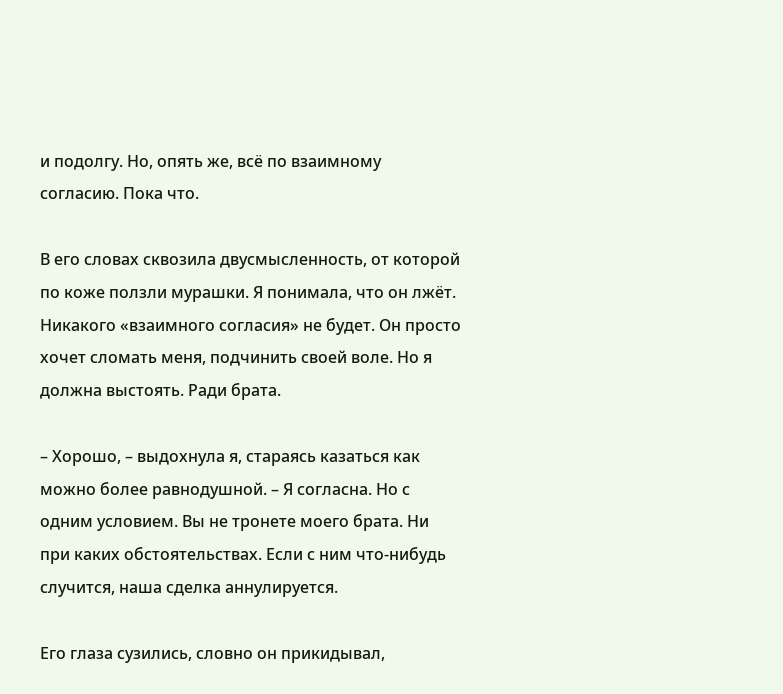и подолгу. Но, опять же, всё по взаимному согласию. Пока что.

В его словах сквозила двусмысленность, от которой по коже ползли мурашки. Я понимала, что он лжёт. Никакого «взаимного согласия» не будет. Он просто хочет сломать меня, подчинить своей воле. Но я должна выстоять. Ради брата.

– Хорошо, – выдохнула я, стараясь казаться как можно более равнодушной. – Я согласна. Но с одним условием. Вы не тронете моего брата. Ни при каких обстоятельствах. Если с ним что-нибудь случится, наша сделка аннулируется.

Его глаза сузились, словно он прикидывал,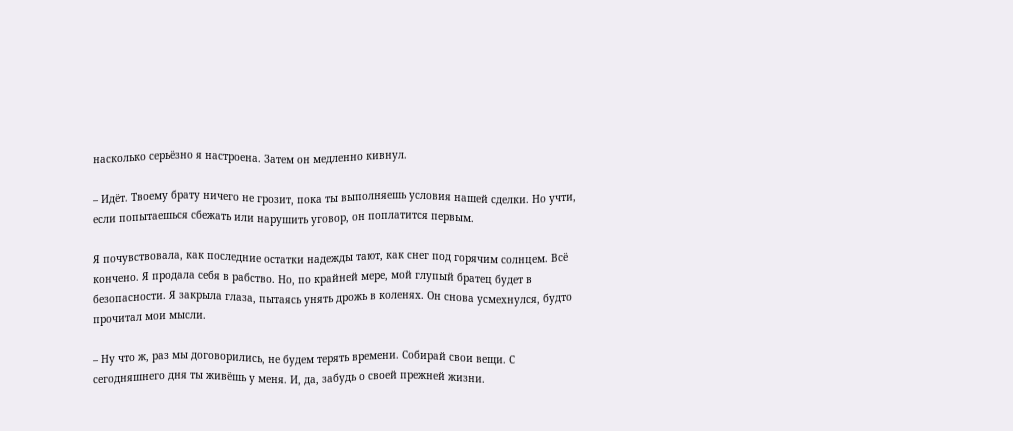насколько серьёзно я настроена. Затем он медленно кивнул.

– Идёт. Твоему брату ничего не грозит, пока ты выполняешь условия нашей сделки. Но учти, если попытаешься сбежать или нарушить уговор, он поплатится первым.

Я почувствовала, как последние остатки надежды тают, как снег под горячим солнцем. Всё кончено. Я продала себя в рабство. Но, по крайней мере, мой глупый братец будет в безопасности. Я закрыла глаза, пытаясь унять дрожь в коленях. Он снова усмехнулся, будто прочитал мои мысли.

– Ну что ж, раз мы договорились, не будем терять времени. Собирай свои вещи. С сегодняшнего дня ты живёшь у меня. И, да, забудь о своей прежней жизни.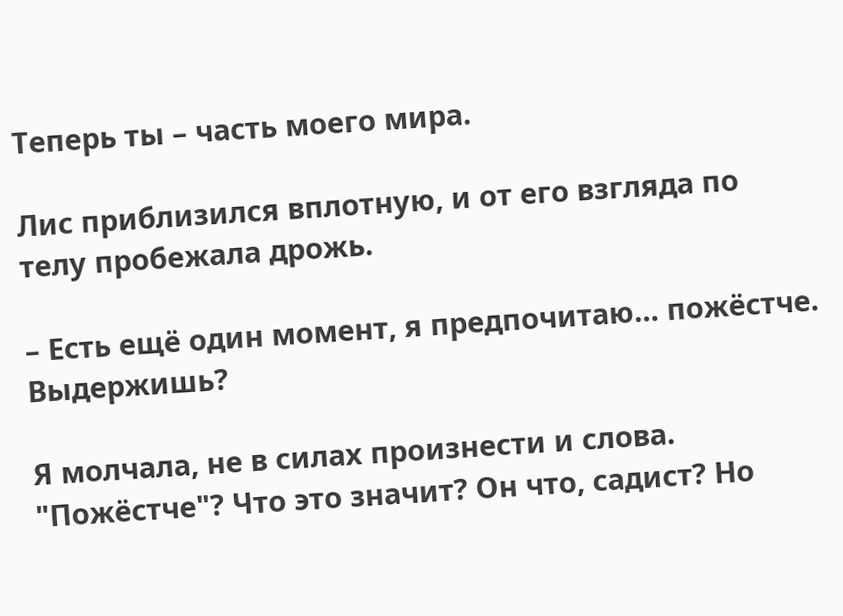Теперь ты – часть моего мира.

Лис приблизился вплотную, и от его взгляда по телу пробежала дрожь.

– Есть ещё один момент, я предпочитаю… пожёстче. Выдержишь?

Я молчала, не в силах произнести и слова. "Пожёстче"? Что это значит? Он что, садист? Но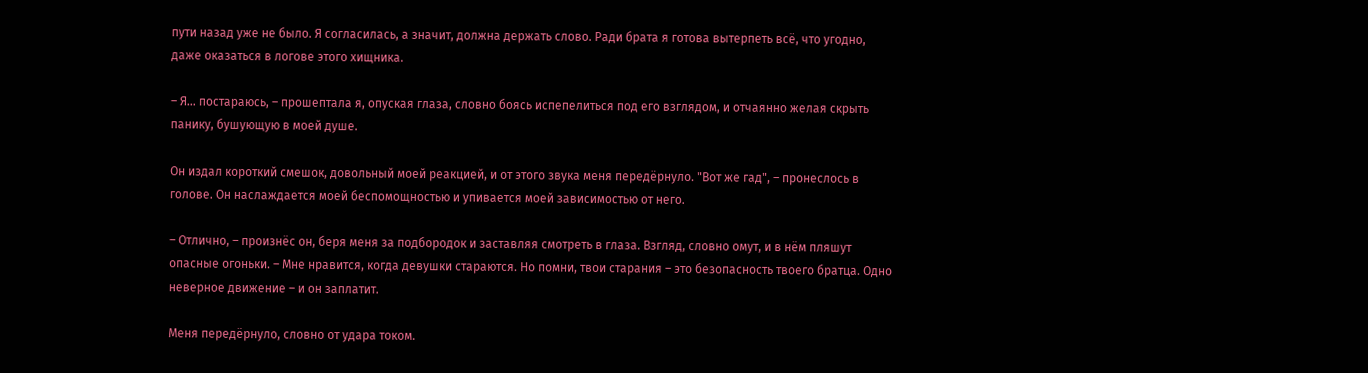пути назад уже не было. Я согласилась, а значит, должна держать слово. Ради брата я готова вытерпеть всё, что угодно, даже оказаться в логове этого хищника.

– Я… постараюсь, – прошептала я, опуская глаза, словно боясь испепелиться под его взглядом, и отчаянно желая скрыть панику, бушующую в моей душе.

Он издал короткий смешок, довольный моей реакцией, и от этого звука меня передёрнуло. "Вот же гад", – пронеслось в голове. Он наслаждается моей беспомощностью и упивается моей зависимостью от него.

– Отлично, – произнёс он, беря меня за подбородок и заставляя смотреть в глаза. Взгляд, словно омут, и в нём пляшут опасные огоньки. – Мне нравится, когда девушки стараются. Но помни, твои старания – это безопасность твоего братца. Одно неверное движение – и он заплатит.

Меня передёрнуло, словно от удара током.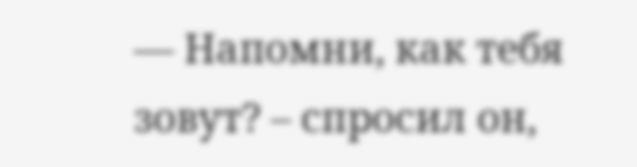— Напомни, как тебя зовут? – спросил он,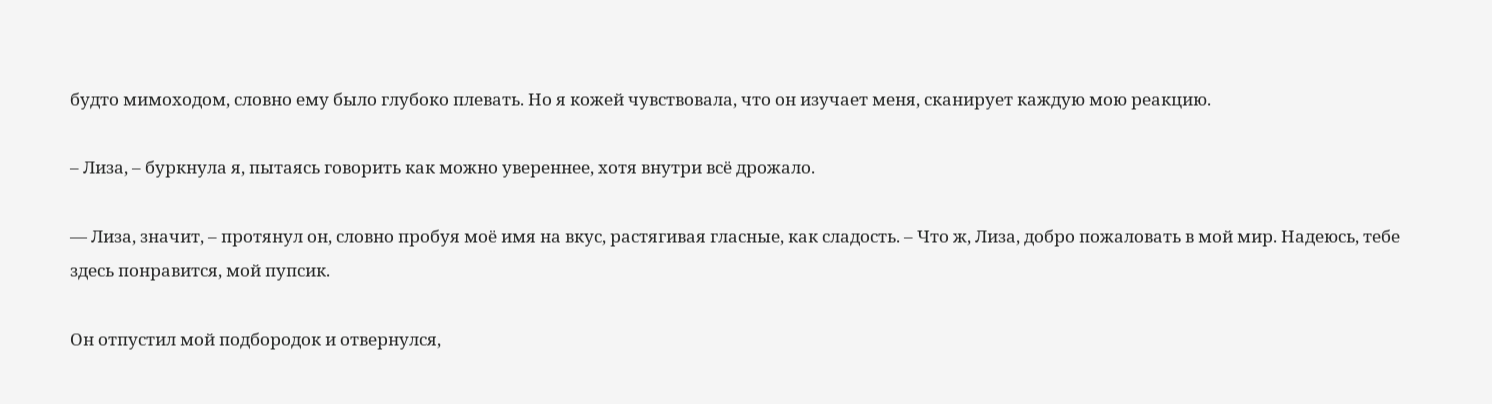будто мимоходом, словно ему было глубоко плевать. Но я кожей чувствовала, что он изучает меня, сканирует каждую мою реакцию.

– Лиза, – буркнула я, пытаясь говорить как можно увереннее, хотя внутри всё дрожало.

— Лиза, значит, – протянул он, словно пробуя моё имя на вкус, растягивая гласные, как сладость. – Что ж, Лиза, добро пожаловать в мой мир. Надеюсь, тебе здесь понравится, мой пупсик.

Он отпустил мой подбородок и отвернулся,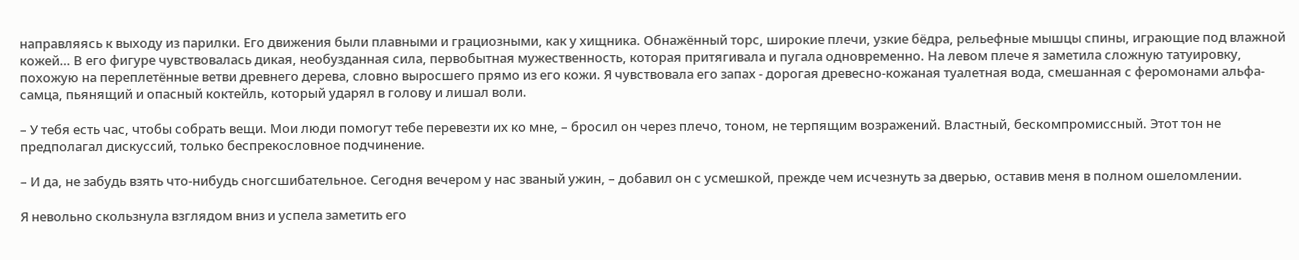направляясь к выходу из парилки. Его движения были плавными и грациозными, как у хищника. Обнажённый торс, широкие плечи, узкие бёдра, рельефные мышцы спины, играющие под влажной кожей… В его фигуре чувствовалась дикая, необузданная сила, первобытная мужественность, которая притягивала и пугала одновременно. На левом плече я заметила сложную татуировку, похожую на переплетённые ветви древнего дерева, словно выросшего прямо из его кожи. Я чувствовала его запах - дорогая древесно-кожаная туалетная вода, смешанная с феромонами альфа-самца, пьянящий и опасный коктейль, который ударял в голову и лишал воли.

– У тебя есть час, чтобы собрать вещи. Мои люди помогут тебе перевезти их ко мне, – бросил он через плечо, тоном, не терпящим возражений. Властный, бескомпромиссный. Этот тон не предполагал дискуссий, только беспрекословное подчинение.

– И да, не забудь взять что-нибудь сногсшибательное. Сегодня вечером у нас званый ужин, – добавил он с усмешкой, прежде чем исчезнуть за дверью, оставив меня в полном ошеломлении.

Я невольно скользнула взглядом вниз и успела заметить его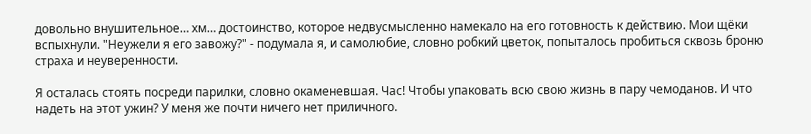довольно внушительное… хм… достоинство, которое недвусмысленно намекало на его готовность к действию. Мои щёки вспыхнули. "Неужели я его завожу?" - подумала я, и самолюбие, словно робкий цветок, попыталось пробиться сквозь броню страха и неуверенности.

Я осталась стоять посреди парилки, словно окаменевшая. Час! Чтобы упаковать всю свою жизнь в пару чемоданов. И что надеть на этот ужин? У меня же почти ничего нет приличного.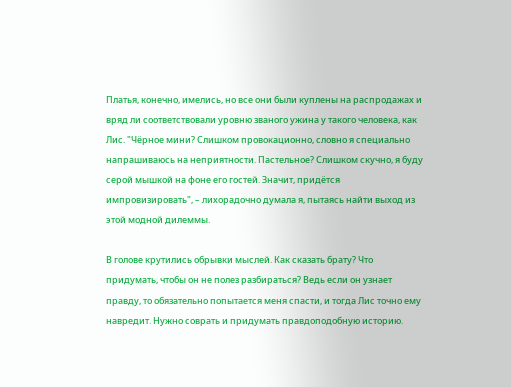Платья, конечно, имелись, но все они были куплены на распродажах и вряд ли соответствовали уровню званого ужина у такого человека, как Лис. "Чёрное мини? Слишком провокационно, словно я специально напрашиваюсь на неприятности. Пастельное? Слишком скучно, я буду серой мышкой на фоне его гостей. Значит, придётся импровизировать", – лихорадочно думала я, пытаясь найти выход из этой модной дилеммы.

В голове крутились обрывки мыслей. Как сказать брату? Что придумать, чтобы он не полез разбираться? Ведь если он узнает правду, то обязательно попытается меня спасти, и тогда Лис точно ему навредит. Нужно соврать и придумать правдоподобную историю.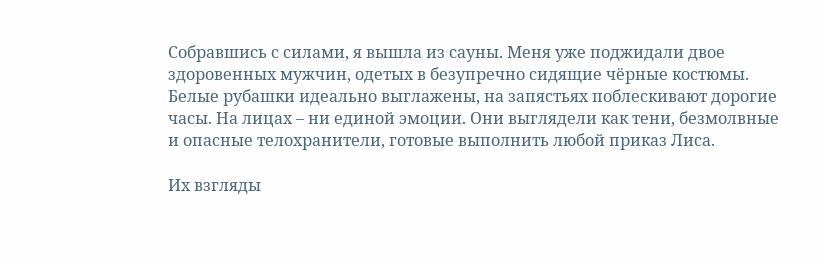Собравшись с силами, я вышла из сауны. Меня уже поджидали двое здоровенных мужчин, одетых в безупречно сидящие чёрные костюмы. Белые рубашки идеально выглажены, на запястьях поблескивают дорогие часы. На лицах – ни единой эмоции. Они выглядели как тени, безмолвные и опасные телохранители, готовые выполнить любой приказ Лиса.

Их взгляды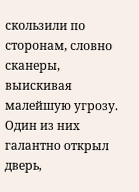скользили по сторонам, словно сканеры, выискивая малейшую угрозу. Один из них галантно открыл дверь,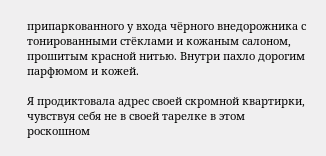припаркованного у входа чёрного внедорожника с тонированными стёклами и кожаным салоном, прошитым красной нитью. Внутри пахло дорогим парфюмом и кожей.

Я продиктовала адрес своей скромной квартирки, чувствуя себя не в своей тарелке в этом роскошном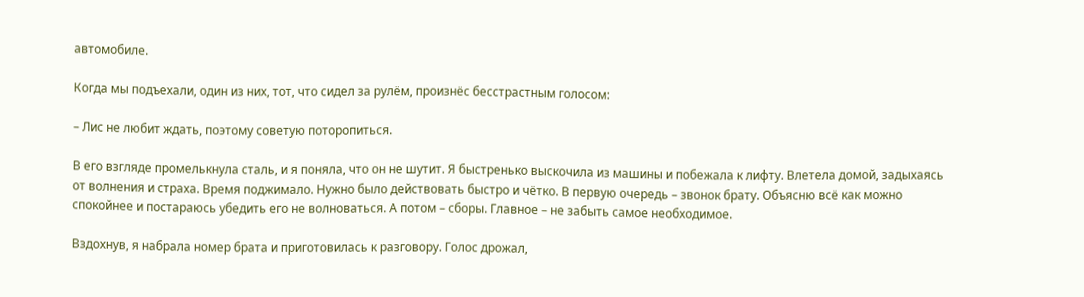автомобиле.

Когда мы подъехали, один из них, тот, что сидел за рулём, произнёс бесстрастным голосом:

– Лис не любит ждать, поэтому советую поторопиться.

В его взгляде промелькнула сталь, и я поняла, что он не шутит. Я быстренько выскочила из машины и побежала к лифту. Влетела домой, задыхаясь от волнения и страха. Время поджимало. Нужно было действовать быстро и чётко. В первую очередь – звонок брату. Объясню всё как можно спокойнее и постараюсь убедить его не волноваться. А потом – сборы. Главное – не забыть самое необходимое.

Вздохнув, я набрала номер брата и приготовилась к разговору. Голос дрожал,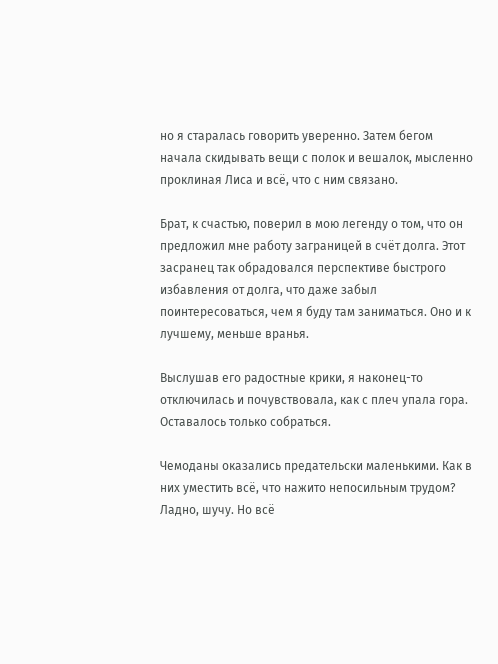но я старалась говорить уверенно. Затем бегом начала скидывать вещи с полок и вешалок, мысленно проклиная Лиса и всё, что с ним связано.

Брат, к счастью, поверил в мою легенду о том, что он предложил мне работу заграницей в счёт долга. Этот засранец так обрадовался перспективе быстрого избавления от долга, что даже забыл поинтересоваться, чем я буду там заниматься. Оно и к лучшему, меньше вранья.

Выслушав его радостные крики, я наконец-то отключилась и почувствовала, как с плеч упала гора. Оставалось только собраться.

Чемоданы оказались предательски маленькими. Как в них уместить всё, что нажито непосильным трудом? Ладно, шучу. Но всё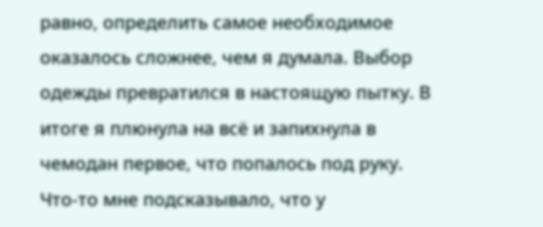равно, определить самое необходимое оказалось сложнее, чем я думала. Выбор одежды превратился в настоящую пытку. В итоге я плюнула на всё и запихнула в чемодан первое, что попалось под руку. Что-то мне подсказывало, что у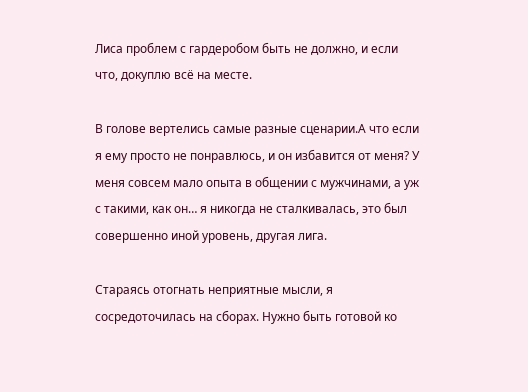Лиса проблем с гардеробом быть не должно, и если что, докуплю всё на месте.

В голове вертелись самые разные сценарии.А что если я ему просто не понравлюсь, и он избавится от меня? У меня совсем мало опыта в общении с мужчинами, а уж с такими, как он… я никогда не сталкивалась, это был совершенно иной уровень, другая лига.

Стараясь отогнать неприятные мысли, я сосредоточилась на сборах. Нужно быть готовой ко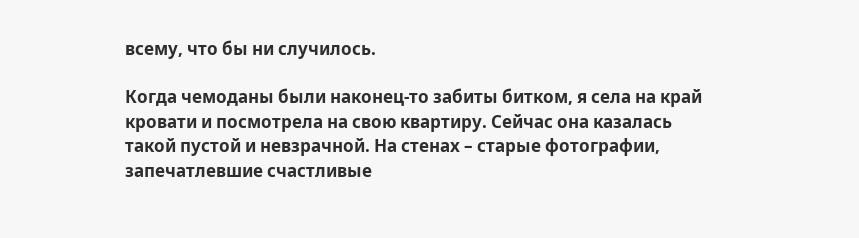всему, что бы ни случилось.

Когда чемоданы были наконец-то забиты битком, я села на край кровати и посмотрела на свою квартиру. Сейчас она казалась такой пустой и невзрачной. На стенах – старые фотографии, запечатлевшие счастливые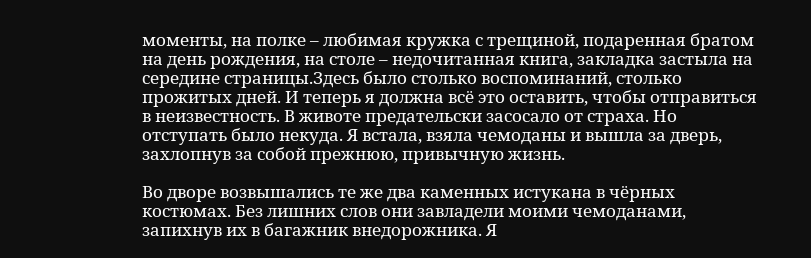моменты, на полке – любимая кружка с трещиной, подаренная братом на день рождения, на столе – недочитанная книга, закладка застыла на середине страницы.Здесь было столько воспоминаний, столько прожитых дней. И теперь я должна всё это оставить, чтобы отправиться в неизвестность. В животе предательски засосало от страха. Но отступать было некуда. Я встала, взяла чемоданы и вышла за дверь, захлопнув за собой прежнюю, привычную жизнь.

Во дворе возвышались те же два каменных истукана в чёрных костюмах. Без лишних слов они завладели моими чемоданами, запихнув их в багажник внедорожника. Я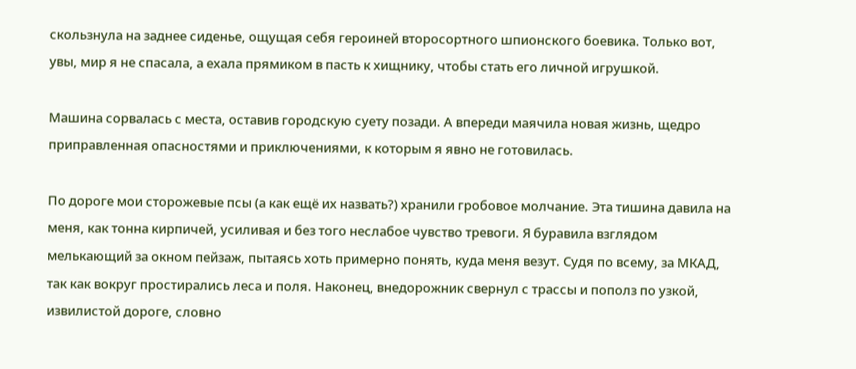скользнула на заднее сиденье, ощущая себя героиней второсортного шпионского боевика. Только вот, увы, мир я не спасала, а ехала прямиком в пасть к хищнику, чтобы стать его личной игрушкой.

Машина сорвалась с места, оставив городскую суету позади. А впереди маячила новая жизнь, щедро приправленная опасностями и приключениями, к которым я явно не готовилась.

По дороге мои сторожевые псы (а как ещё их назвать?) хранили гробовое молчание. Эта тишина давила на меня, как тонна кирпичей, усиливая и без того неслабое чувство тревоги. Я буравила взглядом мелькающий за окном пейзаж, пытаясь хоть примерно понять, куда меня везут. Судя по всему, за МКАД, так как вокруг простирались леса и поля. Наконец, внедорожник свернул с трассы и пополз по узкой, извилистой дороге, словно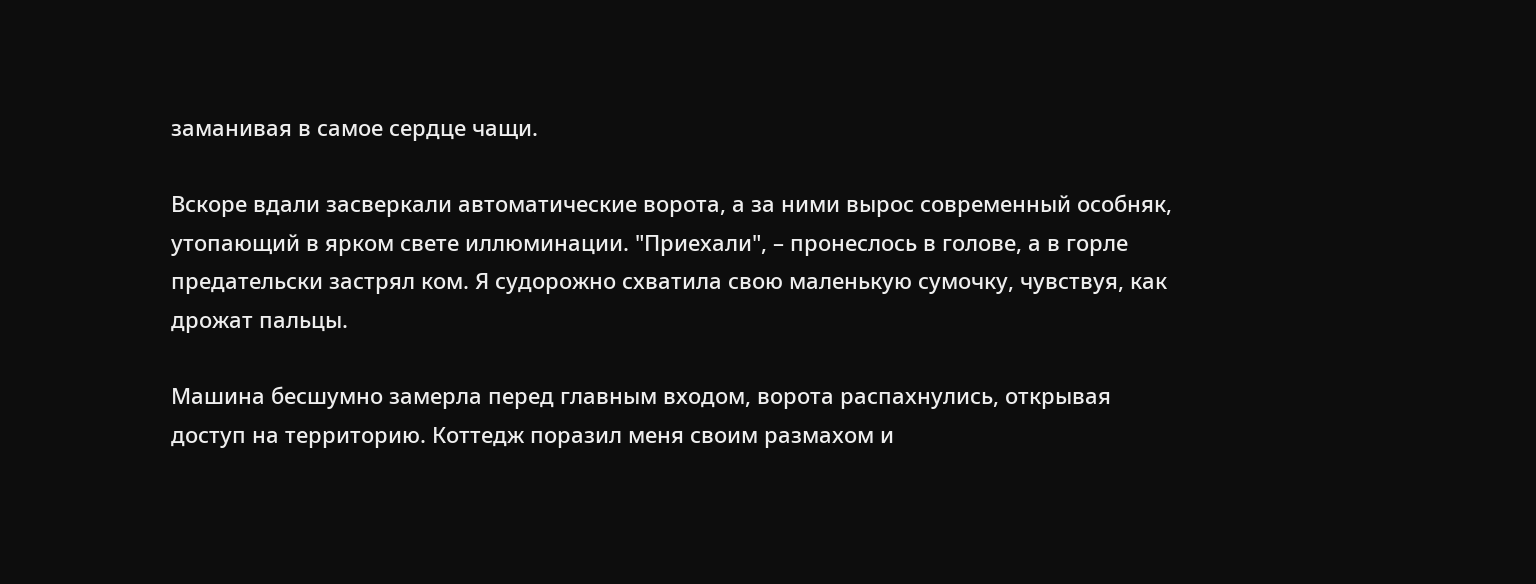заманивая в самое сердце чащи.

Вскоре вдали засверкали автоматические ворота, а за ними вырос современный особняк, утопающий в ярком свете иллюминации. "Приехали", – пронеслось в голове, а в горле предательски застрял ком. Я судорожно схватила свою маленькую сумочку, чувствуя, как дрожат пальцы.

Машина бесшумно замерла перед главным входом, ворота распахнулись, открывая доступ на территорию. Коттедж поразил меня своим размахом и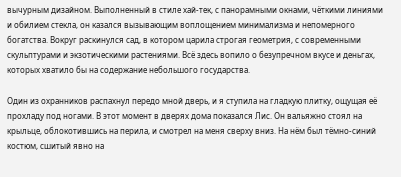вычурным дизайном. Выполненный в стиле хай-тек, с панорамными окнами, чёткими линиями и обилием стекла, он казался вызывающим воплощением минимализма и непомерного богатства. Вокруг раскинулся сад, в котором царила строгая геометрия, с современными скульптурами и экзотическими растениями. Всё здесь вопило о безупречном вкусе и деньгах, которых хватило бы на содержание небольшого государства.

Один из охранников распахнул передо мной дверь, и я ступила на гладкую плитку, ощущая её прохладу под ногами. В этот момент в дверях дома показался Лис. Он вальяжно стоял на крыльце, облокотившись на перила, и смотрел на меня сверху вниз. На нём был тёмно-синий костюм, сшитый явно на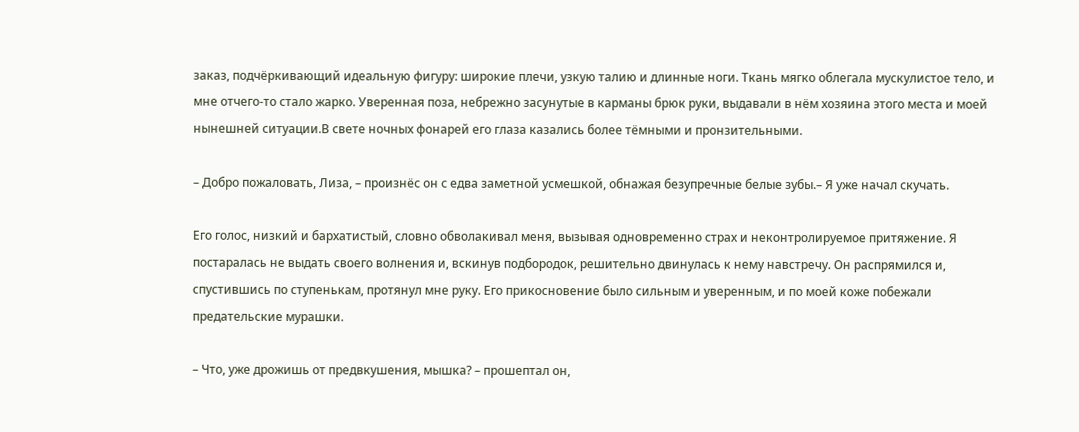заказ, подчёркивающий идеальную фигуру: широкие плечи, узкую талию и длинные ноги. Ткань мягко облегала мускулистое тело, и мне отчего-то стало жарко. Уверенная поза, небрежно засунутые в карманы брюк руки, выдавали в нём хозяина этого места и моей нынешней ситуации.В свете ночных фонарей его глаза казались более тёмными и пронзительными.

– Добро пожаловать, Лиза, – произнёс он с едва заметной усмешкой, обнажая безупречные белые зубы.– Я уже начал скучать.

Его голос, низкий и бархатистый, словно обволакивал меня, вызывая одновременно страх и неконтролируемое притяжение. Я постаралась не выдать своего волнения и, вскинув подбородок, решительно двинулась к нему навстречу. Он распрямился и, спустившись по ступенькам, протянул мне руку. Его прикосновение было сильным и уверенным, и по моей коже побежали предательские мурашки.

– Что, уже дрожишь от предвкушения, мышка? – прошептал он,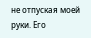не отпуская моей руки. Его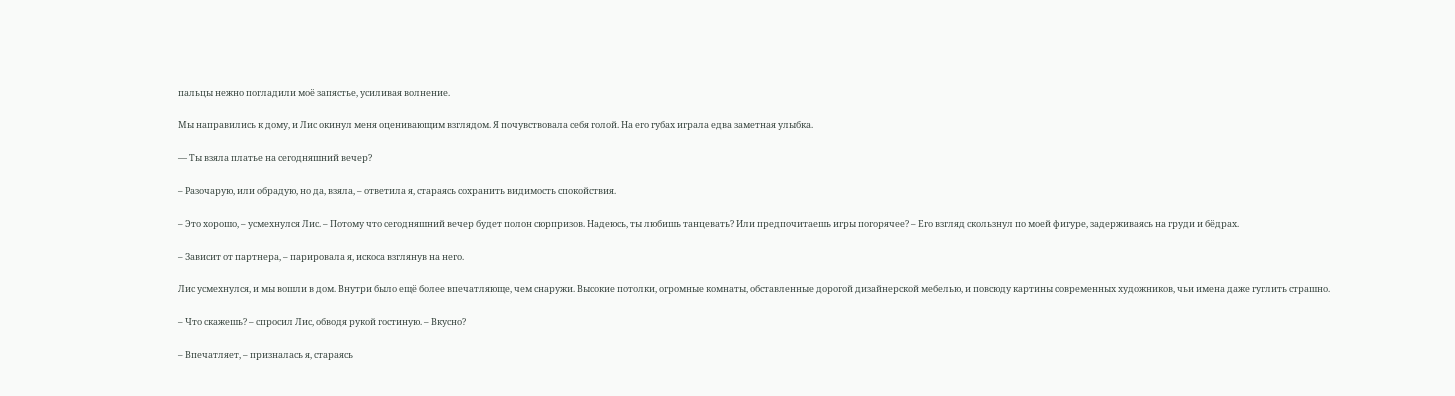пальцы нежно погладили моё запястье, усиливая волнение.

Мы направились к дому, и Лис окинул меня оценивающим взглядом. Я почувствовала себя голой. На его губах играла едва заметная улыбка.

— Ты взяла платье на сегодняшний вечер?

– Разочарую, или обрадую, но да, взяла, – ответила я, стараясь сохранить видимость спокойствия.

– Это хорошо, – усмехнулся Лис. – Потому что сегодняшний вечер будет полон сюрпризов. Надеюсь, ты любишь танцевать? Или предпочитаешь игры погорячее? – Его взгляд скользнул по моей фигуре, задерживаясь на груди и бёдрах.

– Зависит от партнера, – парировала я, искоса взглянув на него.

Лис усмехнулся, и мы вошли в дом. Внутри было ещё более впечатляюще, чем снаружи. Высокие потолки, огромные комнаты, обставленные дорогой дизайнерской мебелью, и повсюду картины современных художников, чьи имена даже гуглить страшно.

– Что скажешь? – спросил Лис, обводя рукой гостиную. – Вкусно?

– Впечатляет, – призналась я, стараясь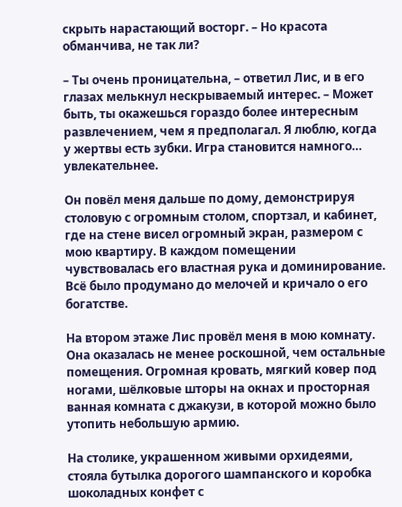скрыть нарастающий восторг. – Но красота обманчива, не так ли?

– Ты очень проницательна, – ответил Лис, и в его глазах мелькнул нескрываемый интерес. – Может быть, ты окажешься гораздо более интересным развлечением, чем я предполагал. Я люблю, когда у жертвы есть зубки. Игра становится намного… увлекательнее.

Он повёл меня дальше по дому, демонстрируя столовую с огромным столом, спортзал, и кабинет, где на стене висел огромный экран, размером с мою квартиру. В каждом помещении чувствовалась его властная рука и доминирование. Всё было продумано до мелочей и кричало о его богатстве.

На втором этаже Лис провёл меня в мою комнату. Она оказалась не менее роскошной, чем остальные помещения. Огромная кровать, мягкий ковер под ногами, шёлковые шторы на окнах и просторная ванная комната с джакузи, в которой можно было утопить небольшую армию.

На столике, украшенном живыми орхидеями, стояла бутылка дорогого шампанского и коробка шоколадных конфет с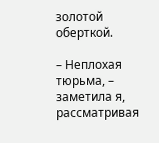золотой оберткой.

– Неплохая тюрьма, – заметила я, рассматривая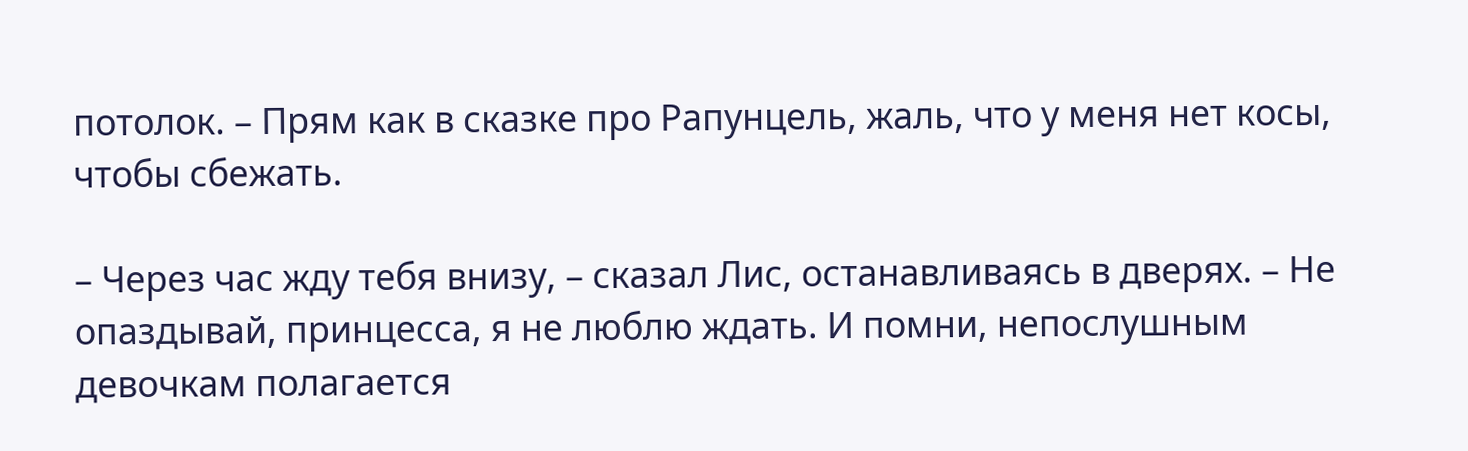потолок. – Прям как в сказке про Рапунцель, жаль, что у меня нет косы, чтобы сбежать.

– Через час жду тебя внизу, – сказал Лис, останавливаясь в дверях. – Не опаздывай, принцесса, я не люблю ждать. И помни, непослушным девочкам полагается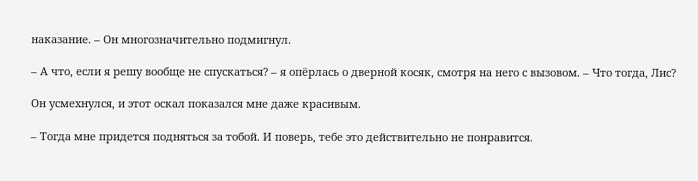наказание. – Он многозначительно подмигнул.

– А что, если я решу вообще не спускаться? – я опёрлась о дверной косяк, смотря на него с вызовом. – Что тогда, Лис?

Он усмехнулся, и этот оскал показался мне даже красивым.

– Тогда мне придется подняться за тобой. И поверь, тебе это действительно не понравится.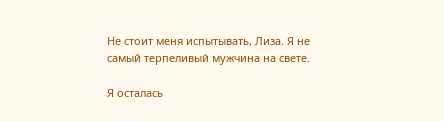Не стоит меня испытывать, Лиза. Я не самый терпеливый мужчина на свете.

Я осталась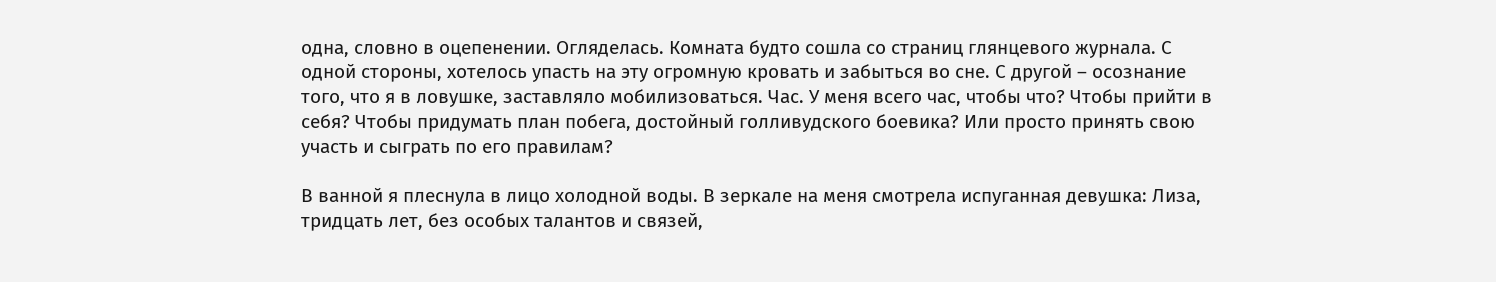одна, словно в оцепенении. Огляделась. Комната будто сошла со страниц глянцевого журнала. С одной стороны, хотелось упасть на эту огромную кровать и забыться во сне. С другой – осознание того, что я в ловушке, заставляло мобилизоваться. Час. У меня всего час, чтобы что? Чтобы прийти в себя? Чтобы придумать план побега, достойный голливудского боевика? Или просто принять свою участь и сыграть по его правилам?

В ванной я плеснула в лицо холодной воды. В зеркале на меня смотрела испуганная девушка: Лиза, тридцать лет, без особых талантов и связей,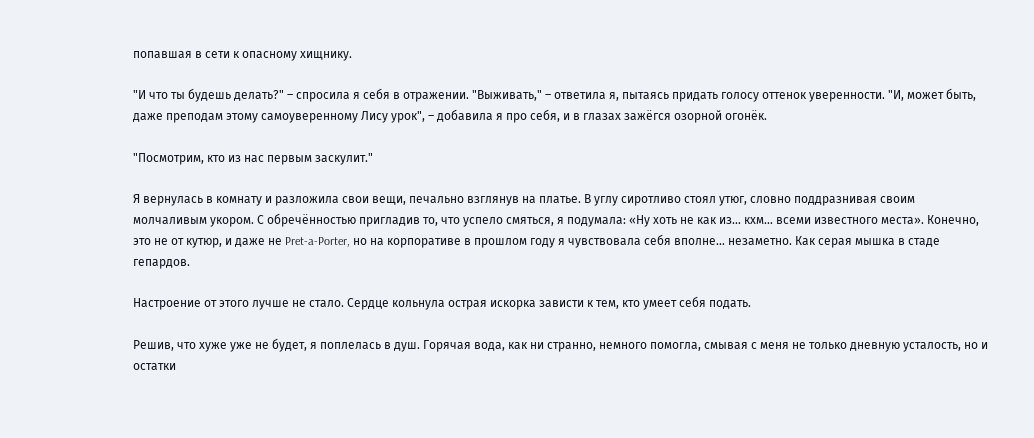попавшая в сети к опасному хищнику.

"И что ты будешь делать?" – спросила я себя в отражении. "Выживать," – ответила я, пытаясь придать голосу оттенок уверенности. "И, может быть, даже преподам этому самоуверенному Лису урок", – добавила я про себя, и в глазах зажёгся озорной огонёк.

"Посмотрим, кто из нас первым заскулит."

Я вернулась в комнату и разложила свои вещи, печально взглянув на платье. В углу сиротливо стоял утюг, словно поддразнивая своим молчаливым укором. С обречённостью пригладив то, что успело смяться, я подумала: «Ну хоть не как из… кхм… всеми известного места». Конечно, это не от кутюр, и даже не Pret-a-Porter, но на корпоративе в прошлом году я чувствовала себя вполне… незаметно. Как серая мышка в стаде гепардов.

Настроение от этого лучше не стало. Сердце кольнула острая искорка зависти к тем, кто умеет себя подать.

Решив, что хуже уже не будет, я поплелась в душ. Горячая вода, как ни странно, немного помогла, смывая с меня не только дневную усталость, но и остатки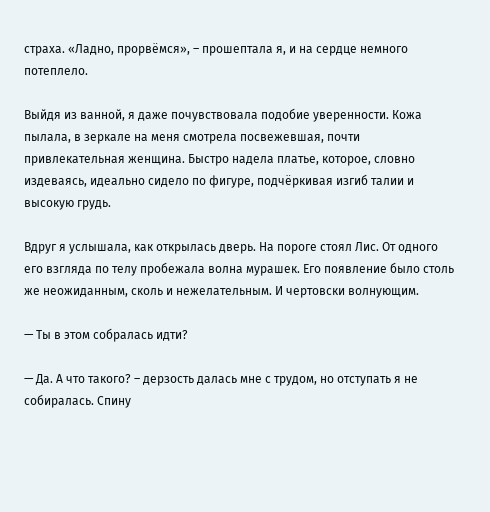страха. «Ладно, прорвёмся», – прошептала я, и на сердце немного потеплело.

Выйдя из ванной, я даже почувствовала подобие уверенности. Кожа пылала, в зеркале на меня смотрела посвежевшая, почти привлекательная женщина. Быстро надела платье, которое, словно издеваясь, идеально сидело по фигуре, подчёркивая изгиб талии и высокую грудь.

Вдруг я услышала, как открылась дверь. На пороге стоял Лис. От одного его взгляда по телу пробежала волна мурашек. Его появление было столь же неожиданным, сколь и нежелательным. И чертовски волнующим.

— Ты в этом собралась идти?

— Да. А что такого? – дерзость далась мне с трудом, но отступать я не собиралась. Спину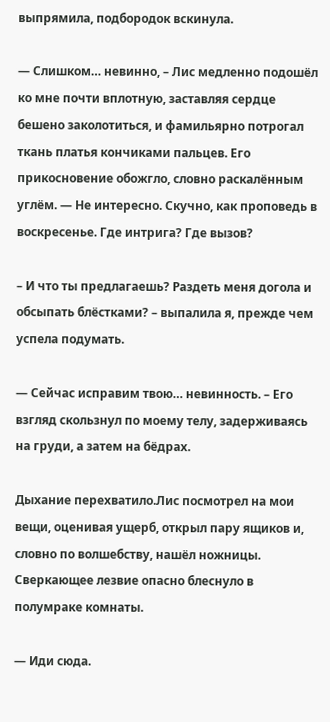выпрямила, подбородок вскинула.

— Слишком… невинно, – Лис медленно подошёл ко мне почти вплотную, заставляя сердце бешено заколотиться, и фамильярно потрогал ткань платья кончиками пальцев. Его прикосновение обожгло, словно раскалённым углём. — Не интересно. Скучно, как проповедь в воскресенье. Где интрига? Где вызов?

– И что ты предлагаешь? Раздеть меня догола и обсыпать блёстками? – выпалила я, прежде чем успела подумать.

— Сейчас исправим твою… невинность. – Его взгляд скользнул по моему телу, задерживаясь на груди, а затем на бёдрах.

Дыхание перехватило.Лис посмотрел на мои вещи, оценивая ущерб, открыл пару ящиков и, словно по волшебству, нашёл ножницы. Сверкающее лезвие опасно блеснуло в полумраке комнаты.

— Иди сюда.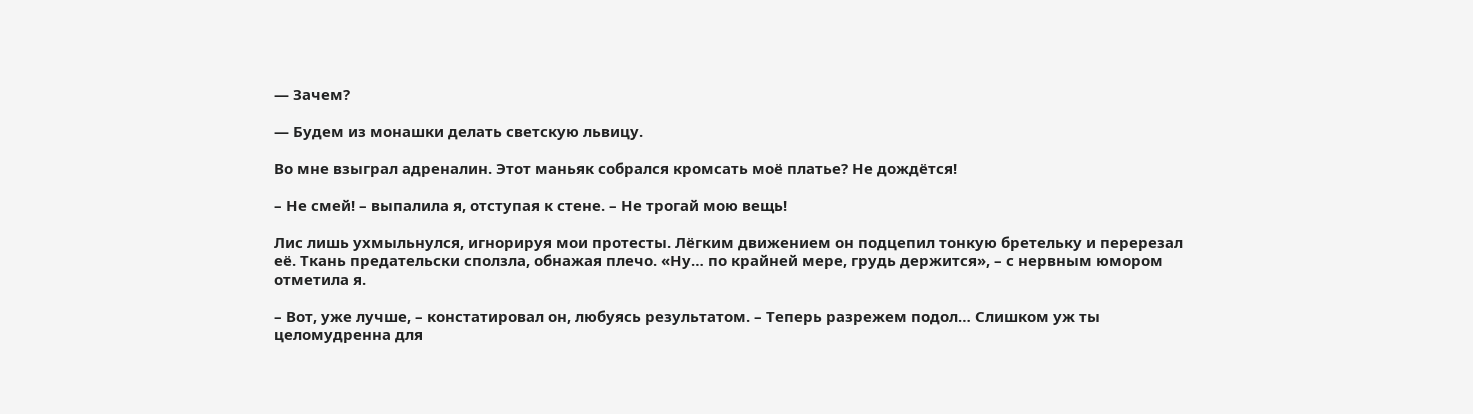— Зачем?

— Будем из монашки делать светскую львицу.

Во мне взыграл адреналин. Этот маньяк собрался кромсать моё платье? Не дождётся!

– Не смей! – выпалила я, отступая к стене. – Не трогай мою вещь!

Лис лишь ухмыльнулся, игнорируя мои протесты. Лёгким движением он подцепил тонкую бретельку и перерезал её. Ткань предательски сползла, обнажая плечо. «Ну… по крайней мере, грудь держится», – с нервным юмором отметила я.

– Вот, уже лучше, – констатировал он, любуясь результатом. – Теперь разрежем подол… Слишком уж ты целомудренна для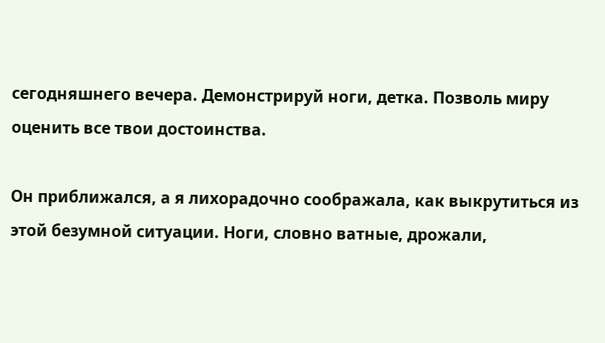сегодняшнего вечера. Демонстрируй ноги, детка. Позволь миру оценить все твои достоинства.

Он приближался, а я лихорадочно соображала, как выкрутиться из этой безумной ситуации. Ноги, словно ватные, дрожали,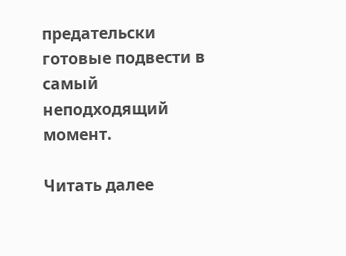предательски готовые подвести в самый неподходящий момент.

Читать далее